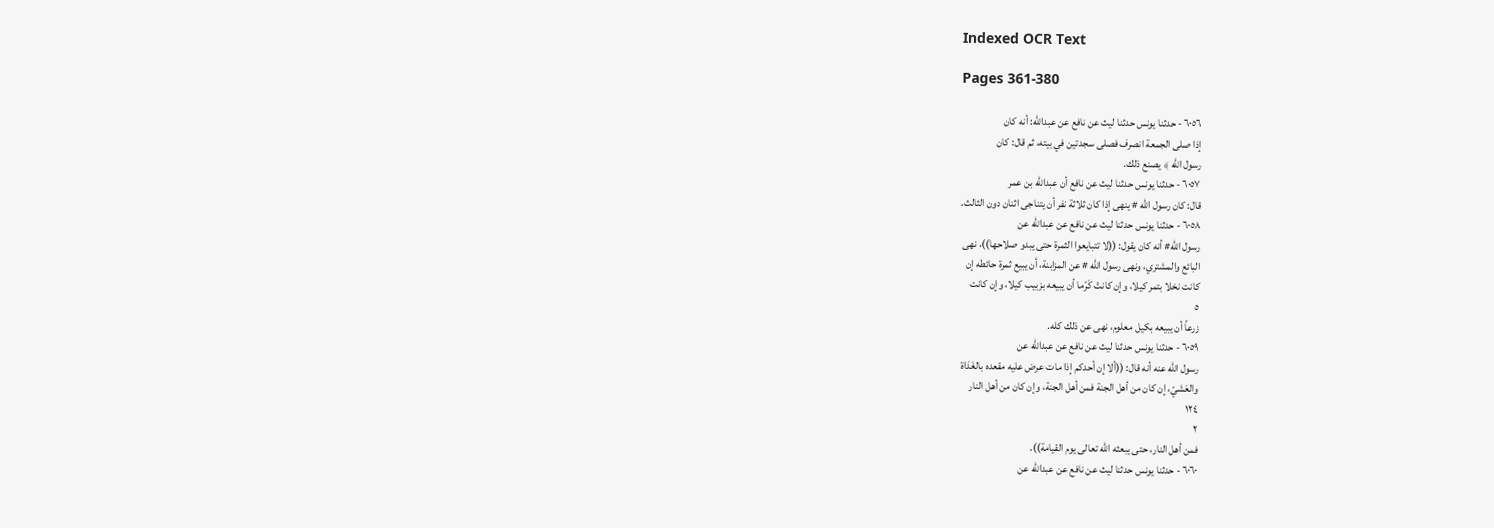Indexed OCR Text

Pages 361-380

٦٠٥٦ - حدثنا يونس حدثنا ليث عن نافع عن عبدالله: أنه كان
إذا صلى الجمعة انصرف فصلى سجدتين في بيته، ثم قال: كان
رسول الله ﴾ يصنع ذلك.
٦٠٥٧ - حدثنا يونس حدثنا ليث عن نافع أن عبدالله بن عمر
قال: كان رسول الله # ينهى إذا كان ثلاثة نفر أن يتناجى اثنان دون الثالث.
٦٠٥٨ - حدثنا يونس حدثنا ليث عن نافع عن عبدالله عن
رسول الله# أنه کان یقول: ((لا تتبایعوا الثمرة حتی یبدو صلاحها))، نھی
البائع والمشتري، ونهى رسول الله # عن المزابنة، أن يبيع ثمرة حائطه إن
كانت نخلا بتمر كيلا، وإن كانتْ كَرّما أن يبيعه بزبيب كيلا، وإن كانت
٥
زرعاً أن يبيعه بکیل معلوم، نھی عن ذلك كله.
٦٠٥٩ - حدثنا يونس حدثنا ليث عن نافع عن عبدالله عن
رسول الله عنه أنه قال: ((ألا إن أحدكم إذا مات عرض عليه مقعده بالغَدَاة
والعَشيّ، إن كان من أهل الجنة فمن أهل الجنة، وإن كان من أهل النار
١٢٤
٢
فمن أهل النار، حتى يبعثه الله تعالى يوم القيامة)).
٦٠٦٠ - حدثنا يونس حدثنا ليث عن نافع عن عبدالله عن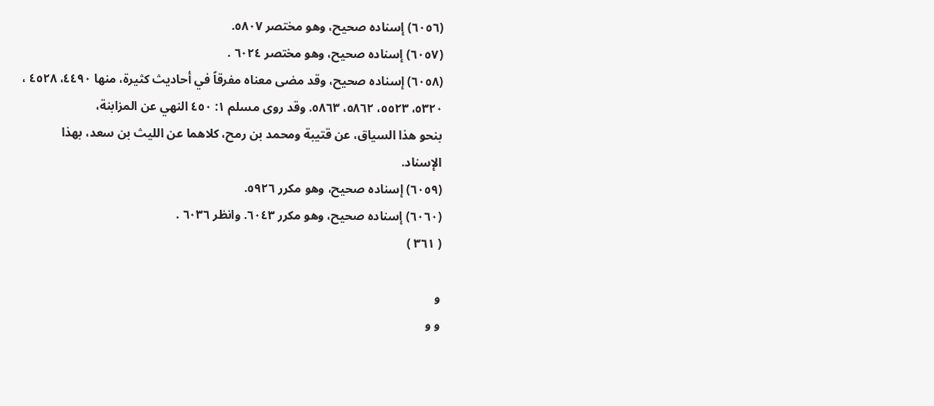(٦٠٥٦) إسناده صحيح، وهو مختصر ٥٨٠٧.
(٦٠٥٧) إسناده صحيح، وهو مختصر ٦٠٢٤ .
(٦٠٥٨) إسناده صحيح، وقد مضى معناه مفرقاً في أحاديث كثيرة، منها ٤٤٩٠، ٤٥٢٨ ،
٥٣٢٠، ٥٥٢٣، ٥٨٦٢، ٥٨٦٣. وقد روى مسلم ١: ٤٥٠ النهي عن المزابنة،
بنحو هذا السياق، عن قتيبة ومحمد بن رمح، كلاهما عن الليث بن سعد، بهذا
الإسناد.
(٦٠٥٩) إسناده صحيح، وهو مكرر ٥٩٢٦.
(٦٠٦٠) إسناده صحيح، وهو مكرر ٦٠٤٣. وانظر ٦٠٣٦ .
( ٣٦١ )

و
و و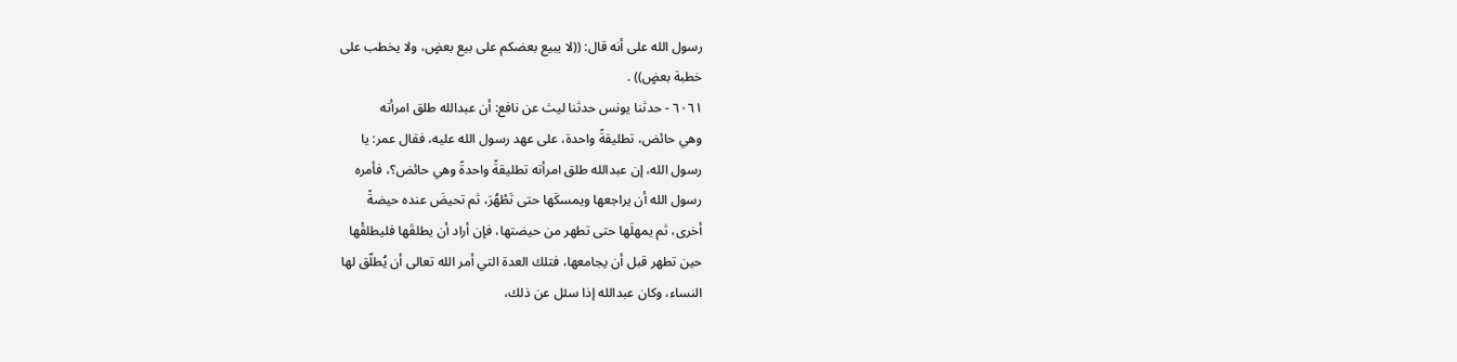رسول الله على أنه قال: ((لا يبيع بعضكم على بيع بعضٍ، ولا يخطب على
خطبة بعضٍ)) .
٦٠٦١ - حدثنا يونس حدثنا ليث عن نافع: أن عبدالله طلق امرأته
وهي حائض، تطليقةً واحدة، على عهد رسول الله عليه، فقال عمر: يا
رسول الله، إن عبدالله طلق امرأته تطليقةً واحدةً وهي حائض؟، فأمره
رسول الله أن يراجعها ويمسكَها حتى تَطْهُرَ، ثم تحيضَ عنده حيضةً
أخرى، ثم يمهلَها حتى تطهر من حيضتها، فإن أراد أن يطلقَها فليطلقْها
حين تطهر قبل أن يجامعها، فتلك العدة التي أمر الله تعالى أن يُطلّق لها
النساء، وكان عبدالله إذا سئل عن ذلك،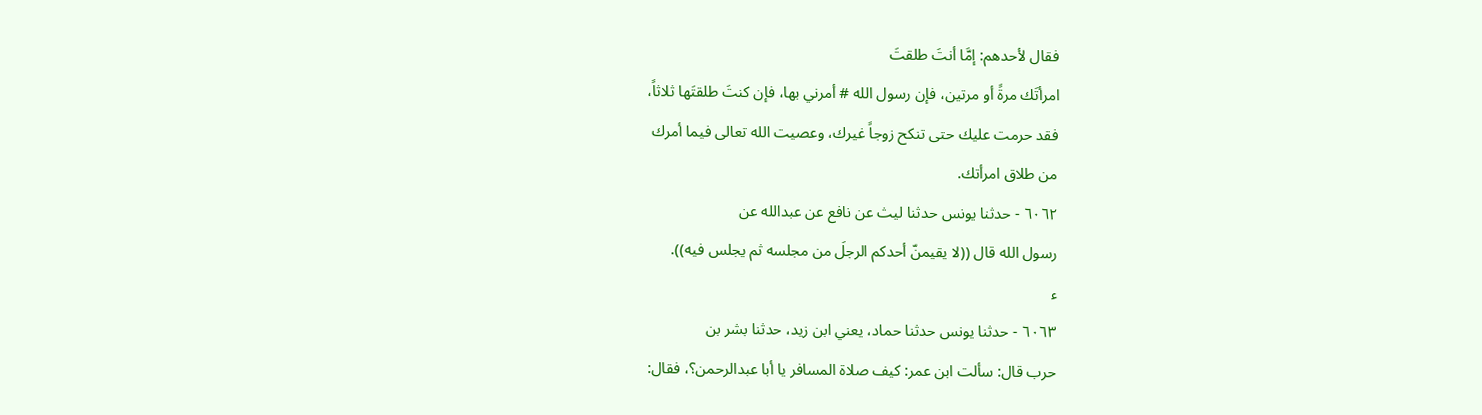فقال لأحدهم: إمَّا أنتَ طلقتَ
امرأتَك مرةً أو مرتين، فإن رسول الله # أمرني بها، فإن كنتَ طلقتَها ثلاثاً،
فقد حرمت عليك حتى تنكح زوجاً غيرك، وعصيت الله تعالى فيما أمرك
من طلاق امرأتك.
٦٠٦٢ - حدثنا يونس حدثنا ليث عن نافع عن عبدالله عن
رسول الله قال ((لا يقيمنّ أحدكم الرجلَ من مجلسه ثم يجلس فيه)).
ء
٦٠٦٣ - حدثنا یونس حدثنا حماد، يعني ابن زيد، حدثنا بشر بن
حرب قال: سألت ابن عمر: كيف صلاة المسافر يا أبا عبدالرحمن؟، فقال: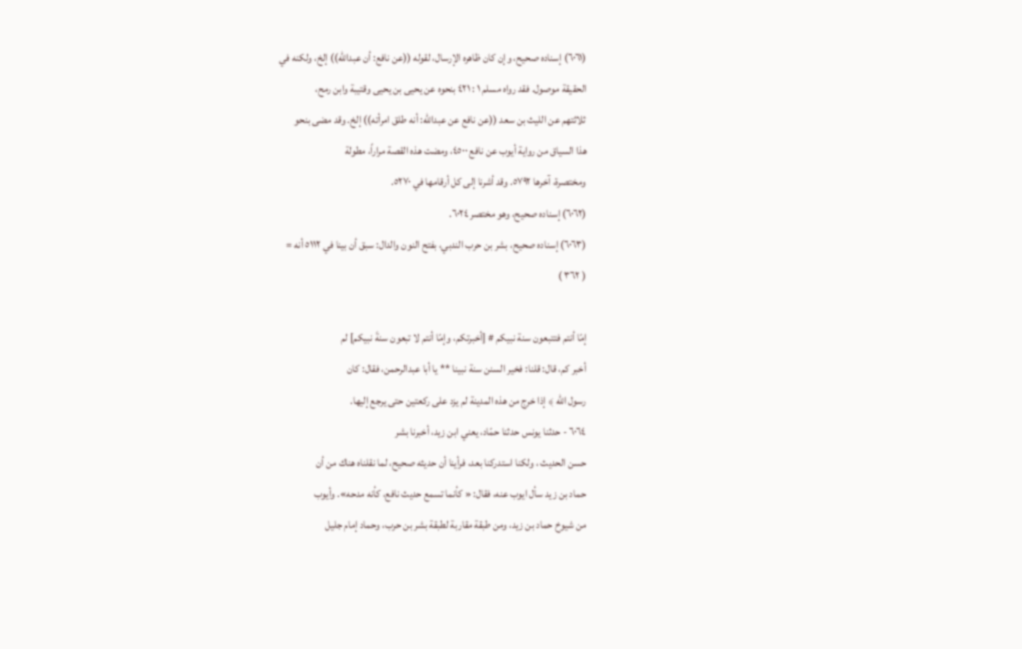(٦٠٦١) إسناده صحيح، وإن كان ظاهره الإرسال، لقوله ((عن نافع: أن عبدالله)) إلخ، ولكنه في
الحقيقة موصول. فقد رواه مسلم ١ : ٤٢١ بنحوه عن يحيى بن يحيى وقتيبة وابن رمح،
ثلاثتهم عن الليث بن سعد ((عن نافع عن عبدالله: أنه طلق امرأته)) إلخ. وقد مضى بنحو
هذا السياق من رواية أيوب عن نافع ٤٥٠٠، ومضت هذه القصة مراراً، مطولة
ومختصرة، آخرها ٥٧٩٢. وقد أشرنا إلى كل أرقامها في ٥٢٧٠.
(٦٠٦٢) إسناده صحيح، وهو مختصر ٦٠٢٤.
(٦٠٦٣) إسناده صحيح، بشر بن حرب الندبي، بفتح النون والدال: سبق أن بينا في ٥١١٢ أنه =
( ٣٦٢ )

إمّا أنتم فتتبعون سنة نبيكم # [أخبرتكم، وإمّا أنتم لا تبعون سنةَ نبيكم] لم
أخبر كم، قال: قلنا: فخير السنن سنة نبينا ** يا أبا عبدالرحمن، فقال: كان
رسول الله ﴾ إذا خرج من هذه المدينة لم يزد على ركعتين حتى يرجع إليها.
٦٠٦٤ - حدثنا يونس حدثنا حمّاد، يعني ابن زيد، أخبرنا بشر
حسن الحديث ، ولكنا استدركنا بعد، فرأينا أن حديثه صحيح، لما نقلناه هناك من أن
حماد بن زيد سأل ایوب عنه، فقال: « کأنما تسمع حديث نافع، كأنه مدحه». وأیوب
من شيوخ حماد بن زيد، ومن طبقة مقاربة لطبقة بشر بن حرب، وحماد إمام جليل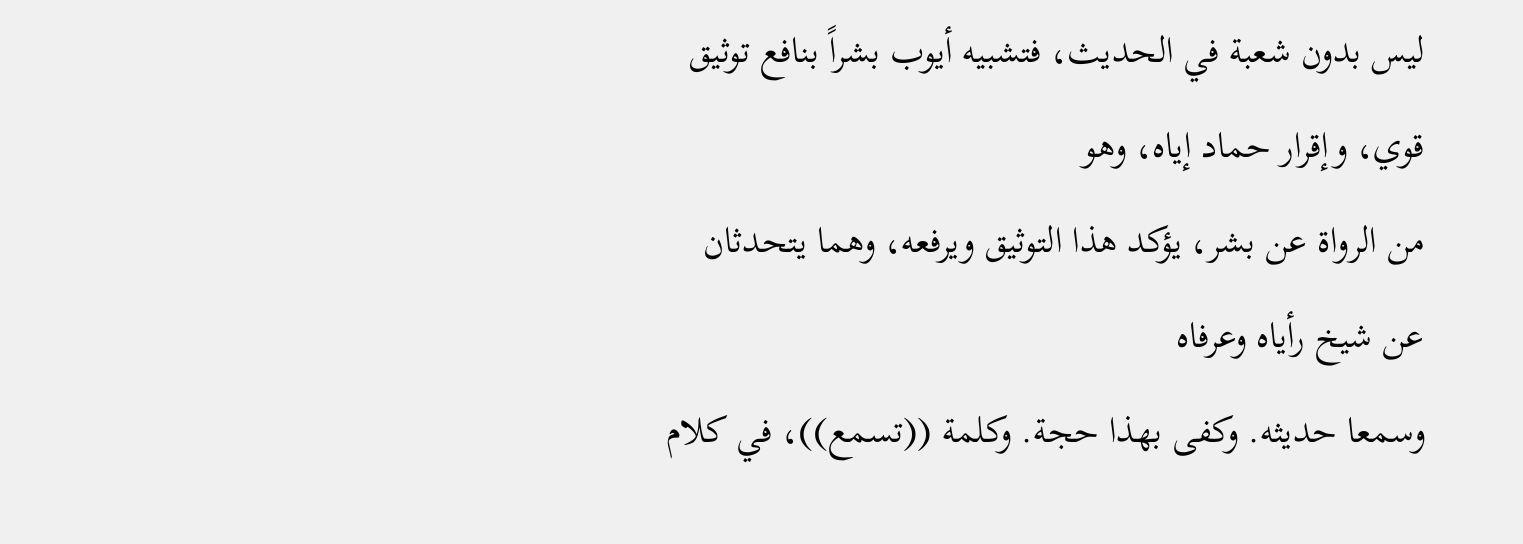لیس بدون شعبة في الحدیث، فتشبیه أیوب بشراً بنافع توثيق قوي، وإقرار حماد إياه، وهو
من الرواة عن بشر، يؤكد هذا التوثيق ويرفعه، وهما يتحدثان عن شيخ رأياه وعرفاه
وسمعا حديثه. وكفى بهذا حجة. وكلمة ((تسمع))، في كلام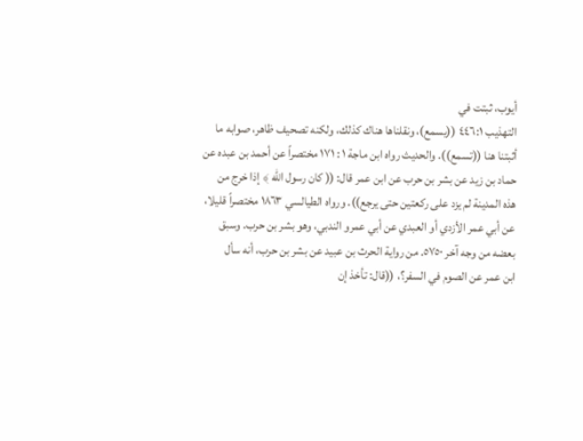أيوب، ثبتت في
التھذیب ٤٤٦:١ ((یسمع)، ونقلناها هناك کذلك، ولکنه تصحیف ظاهر، صوابه ما
أثبتنا هنا ((تسمع)). والحديث رواه ابن ماجة ١ : ١٧١ مختصراً عن أحمد بن عبده عن
حماد بن زيد عن بشر بن حرب عن ابن عمر قال: (( كان رسول الله ﴾ إذا خرج من
هذه المدينة لم يزد على ركعتين حتى يرجع)). ورواه الطيالسي ١٨٦٣ مختصراً قليلا،
عن أبي عمر الأزدي أو العبدي عن أبي عمرو الندبي، وهو بشر بن حرب. وسبق
بعضه من وجه آخر ٥٧٥٠. من رواية الحرث بن عبيد عن بشر بن حرب، أنه سأل
ابن عمر عن الصوم في السفر؟، ((قال: تأخذ إن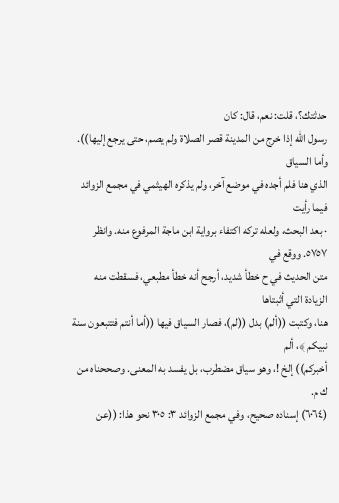حدثتك؟، قلت: نعم، قال: كان
رسول الله إذا خرج من المدينة قصر الصلاة ولم يصم، حتى يرجع إليها)). وأما السياق
الذي هنا فلم أجده في موضع آخر، ولم يذكره الهيثمي في مجمع الزوائد فيما رأيت
· بعد البحث، ولعله تركه اكتفاء برواية ابن ماجة المرفوع منه. وانظر ٥٧٥٧. ووقع في
متن الحديث في ح خطأ شديد، أرجح أنه خطأ مطبعي، فسقطت منه الزيادة التي أثبتاها
هنا، وكتبت ((ألم) بدل ((لم)، فصار السياق فيها ((أما أنتم فتتبعون سنة نبيكم ﴾، ألم
أخبركم)) إلخ !، وهو سياق مضطرب، بل يفسد به المعنى. وصححناه من ك م.
(٦٠٦٤) إسناده صحيح، وفي مجمع الزوائد ٣: ٣٠٥ نحو هذا: ((عن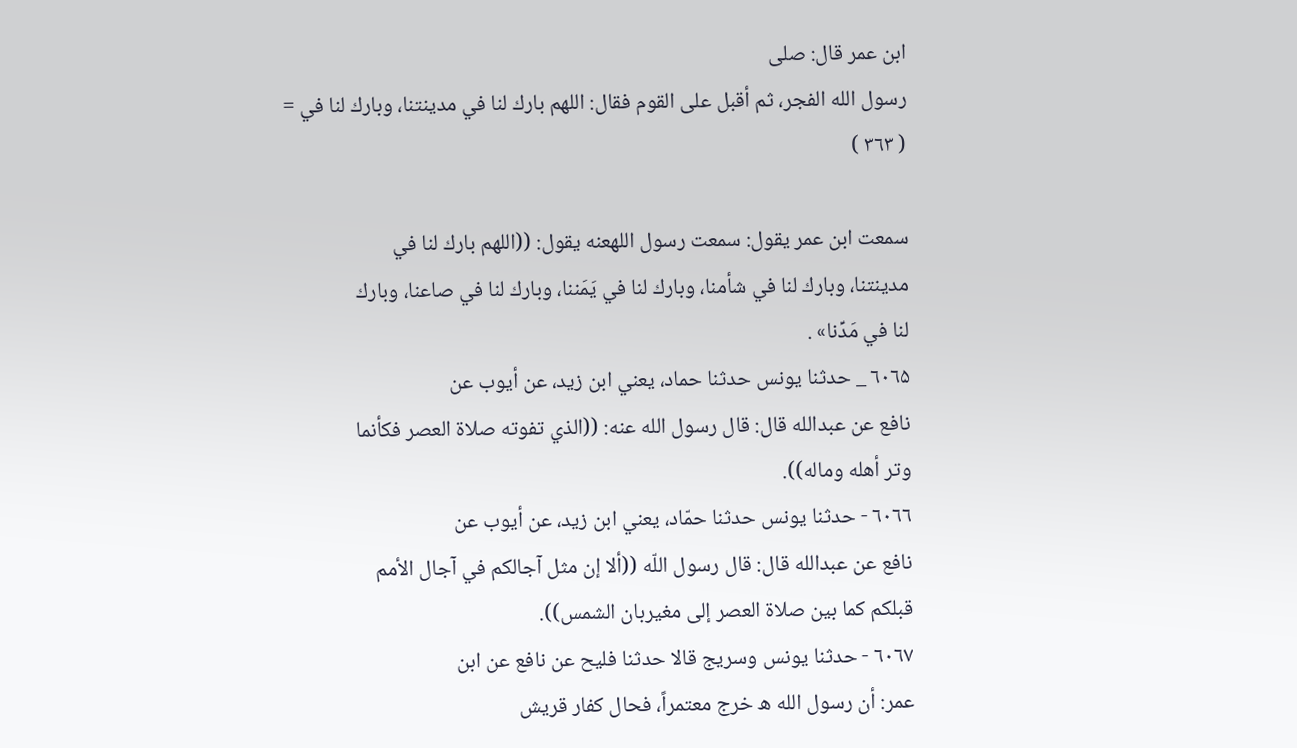ابن عمر قال: صلى
رسول الله الفجر، ثم أقبل على القوم فقال: اللهم بارك لنا في مدينتنا، وبارك لنا في =
( ٣٦٣ )

سمعت ابن عمر يقول: سمعت رسول اللهعنه يقول: ((اللهم بارك لنا في
مدينتنا، وبارك لنا في شأمنا، وبارك لنا في يَمَننا، وبارك لنا في صاعنا، وبارك
لنا في مَدِّنا» .
٦٠٦۵ _ حدثنا یونس حدثنا حماد، يعني ابن زيد، عن أيوب عن
نافع عن عبدالله قال: قال رسول الله عنه: ((الذي تفوته صلاة العصر فكأنما
وتر أهله وماله)).
٦٠٦٦ - حدثنا يونس حدثنا حمّاد، يعني ابن زيد، عن أيوب عن
نافع عن عبدالله قال: قال رسول اللّه ((ألا إن مثل آجالكم في آجال الأمم
قبلكم كما بين صلاة العصر إلى مغيربان الشمس)).
٦٠٦٧ - حدثنا يونس وسریج قالا حدثنا فلیح عن نافع عن ابن
عمر: أن رسول الله ه خرج معتمراً، فحال كفار قريش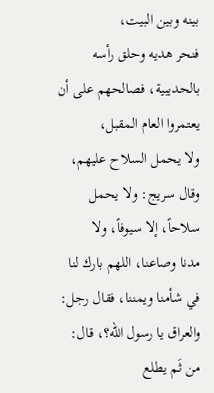بينه وبين البيت،
فنحر هديه وحلق رأسه بالحديبية، فصالحهم على أن يعتمروا العام المقبل،
ولا يحمل السلاح عليهم، وقال سريج: ولا يحمل سلاحاً، إلا سيوفاً، ولا
مدنا وصاعنا، اللهم بارك لنا في شأمنا ويمننا، فقال رجل: والعراق يا رسول الله؟، قال:
من ثَم يطلع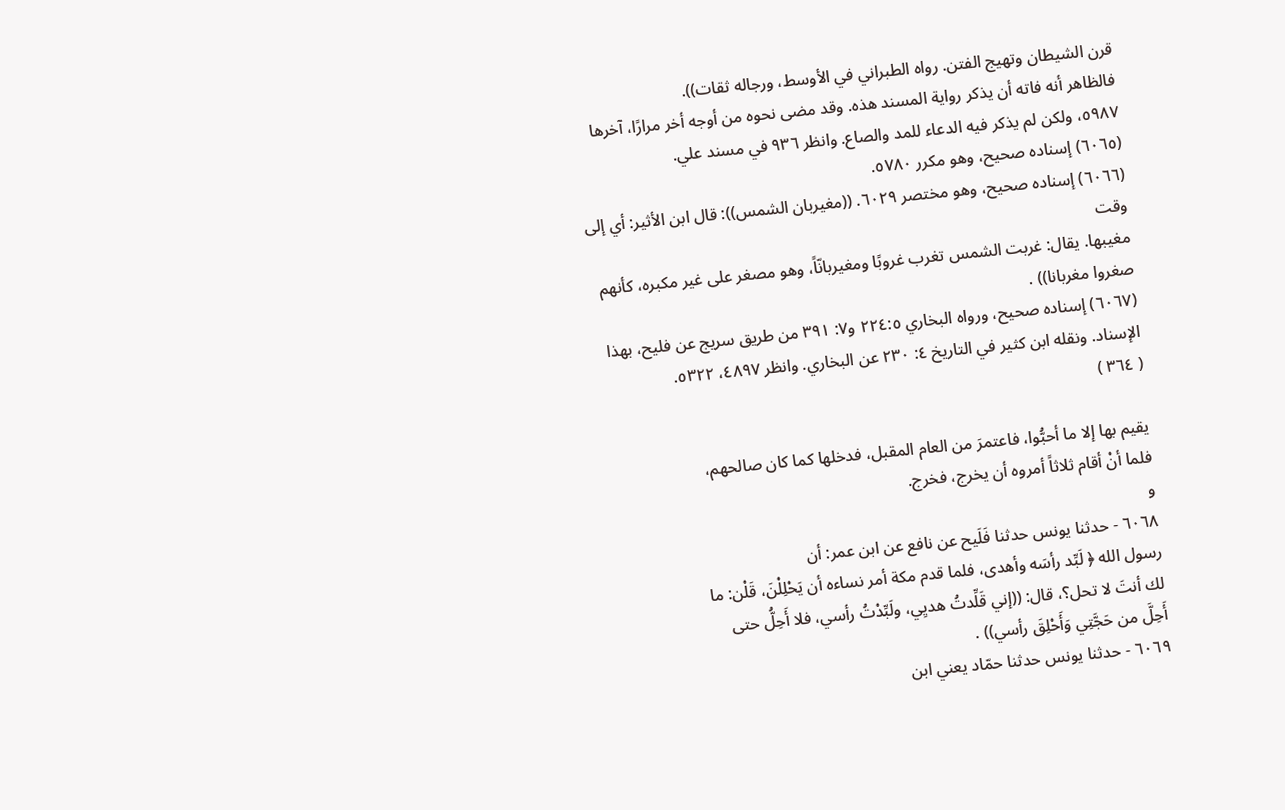قرن الشيطان وتهيج الفتن. رواه الطبراني في الأوسط، ورجاله ثقات)).
فالظاهر أنه فاته أن يذكر رواية المسند هذه. وقد مضى نحوه من أوجه أخر مرارًا، آخرها
٥٩٨٧، ولكن لم يذكر فيه الدعاء للمد والصاع. وانظر ٩٣٦ في مسند علي.
(٦٠٦٥) إسناده صحيح، وهو مکرر ٥٧٨٠.
(٦٠٦٦) إسناده صحيح، وهو مختصر ٦٠٢٩. ((مغيربان الشمس)): قال ابن الأثير: أي إلى وقت
مغيبها. يقال: غربت الشمس تغرب غروبًا ومغيربانّاً، وهو مصغر على غير مكبره، كأنهم
صغروا مغربانا)) .
(٦٠٦٧) إسناده صحيح، ورواه البخاري ٢٢٤:٥ و٧: ٣٩١ من طريق سريج عن فليح، بهذا
الإسناد. ونقله ابن كثير في التاريخ ٤: ٢٣٠ عن البخاري. وانظر ٤٨٩٧، ٥٣٢٢.
( ٣٦٤ )

يقيم بها إلا ما أحبُّوا، فاعتمرَ من العام المقبل، فدخلها كما كان صالحهم،
فلما أنْ أقام ثلاثاً أمروه أن يخرج، فخرج.
و
٦٠٦٨ - حدثنا يونس حدثنا فَلَيح عن نافع عن ابن عمر: أن
رسول الله ﴿ لَبِّد رأسَه وأهدى، فلما قدم مكة أمر نساءه أن يَحْلِلْنَ، قَلْن: ما
لك أنتَ لا تحل؟، قال: ((إني قَلِّدتُ هديِي، ولَبِّدْتُ رأسي، فلا أَحِلُّ حتى
أَحِلَّ من حَجَّتِي وَأَحْلِقَ رأسي)) .
٦٠٦٩ - حدثنا يونس حدثنا حمّاد يعني ابن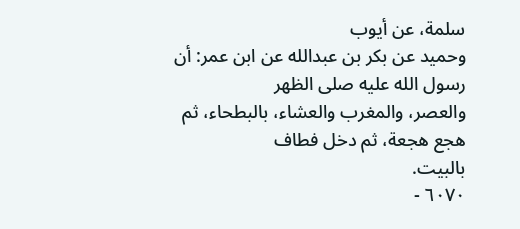سلمة، عن أيوب
وحميد عن بكر بن عبدالله عن ابن عمر: أن رسول الله عليه صلى الظهر
والعصر، والمغرب والعشاء، بالبطحاء، ثم هجع هجعة، ثم دخل فطاف
بالبيت.
٦٠٧٠ -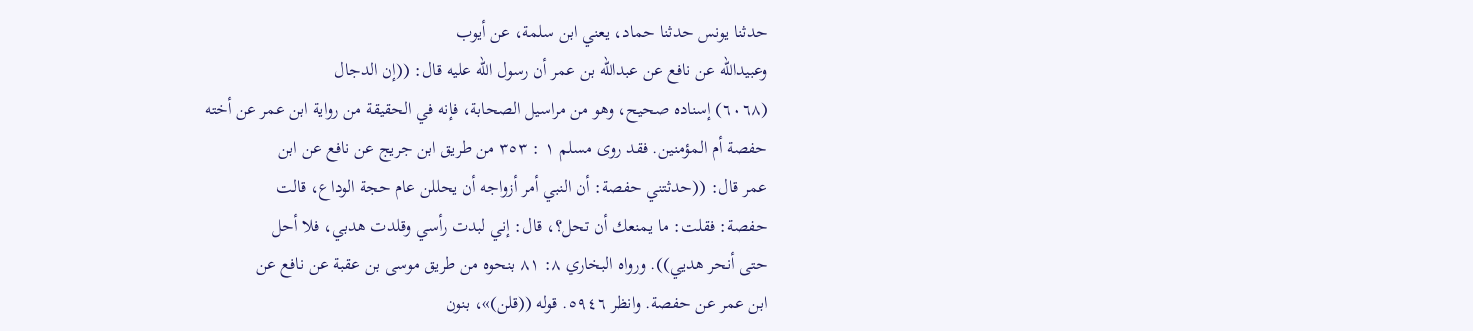حدثنا يونس حدثنا حماد، يعني ابن سلمة، عن أيوب
وعبيدالله عن نافع عن عبدالله بن عمر أن رسول الله عليه قال: ((إن الدجال
(٦٠٦٨) إسناده صحيح، وهو من مراسيل الصحابة، فإنه في الحقيقة من رواية ابن عمر عن أخته
حفصة أم المؤمنين. فقد روى مسلم ١ : ٣٥٣ من طريق ابن جريج عن نافع عن ابن
عمر قال: ((حدثتني حفصة: أن النبي أمر أزواجه أن يحللن عام حجة الوداع، قالت
حفصة: فقلت: ما يمنعك أن تحل؟، قال: إني لبدت رأسي وقلدت هدبي، فلا أحل
حتى أنحر هديي)). ورواه البخاري ٨: ٨١ بنحوه من طريق موسى بن عقبة عن نافع عن
ابن عمر عن حفصة. وانظر ٥٩٤٦. قوله ((قلن)»، بنون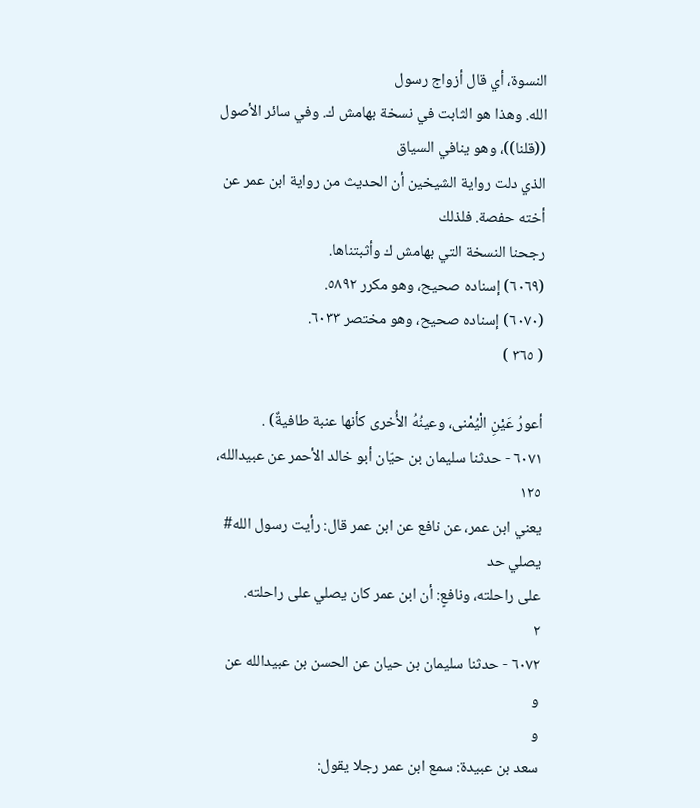النسوة، أي قال أزواج رسول
الله. وهذا هو الثابت في نسخة بهامش ك. وفي سائر الأصول ((قلنا))، وهو ينافي السياق
الذي دلت رواية الشيخين أن الحديث من رواية ابن عمر عن أخته حفصة. فلذلك
رجحنا النسخة التي بهامش ك وأثبتناها.
(٦٠٦٩) إسناده صحيح، وهو مکرر ٥٨٩٢.
(٦٠٧٠) إسناده صحيح، وهو مختصر ٦٠٣٣.
( ٣٦٥ )

أعورُ عَيْنِ الْيُمْنى، وعينُهُ الأُخرى كأنها عنبة طافيةٌ) .
٦٠٧١ - حدثنا سليمان بن حيّان أبو خالد الأحمر عن عبيدالله،
١٢٥
يعني ابن عمر، عن نافع عن ابن عمر قال: رأيت رسول الله# يصلي حد
على راحلته، ونافعٍ: أن ابن عمر كان يصلي على راحلته.
٢
٦٠٧٢ - حدثنا سليمان بن حيان عن الحسن بن عبيدالله عن
و
و
سعد بن عبيدة: سمع ابن عمر رجلا يقول: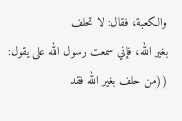والكعبة، فقال: لا تحلف
بغير الله، فإني سمعت رسول الله على يقول: ((من حلف بغير الله فقد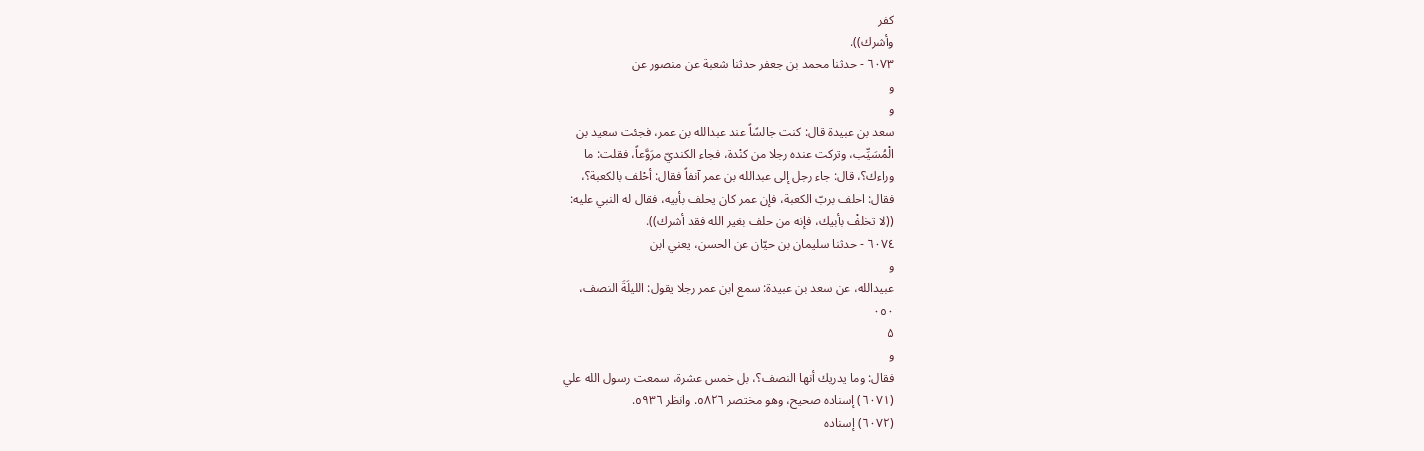كفر
وأشرك)).
٦٠٧٣ - حدثنا محمد بن جعفر حدثنا شعبة عن منصور عن
و
و
سعد بن عبيدة قال: كنت جالسًاً عند عبدالله بن عمر، فجئت سعيد بن
الْمُسَيِّب، وتركت عنده رجلا من كنْدة، فجاء الكنديّ مرَوَّعاً، فقلت: ما
وراءك؟، قال: جاء رجل إلى عبدالله بن عمر آنفاً فقال: أحْلف بالكعبة؟،
فقال: احلف بربّ الكعبة، فإن عمر كان يحلف بأبيه، فقال له النبي عليه:
((لا تخلفْ بأبيك، فإنه من حلف بغير الله فقد أشرك)).
٦٠٧٤ - حدثنا سليمان بن حيّان عن الحسن، يعني ابن
و
عبيدالله، عن سعد بن عبيدة: سمع ابن عمر رجلا يقول: الليلَةَ النصف،
٠٥٠
۵
و
فقال: وما يدريك أنها النصف؟، بل خمس عشرة، سمعت رسول الله علي
(٦٠٧١) إسناده صحيح، وهو مختصر ٥٨٢٦. وانظر ٥٩٣٦.
(٦٠٧٢) إسناده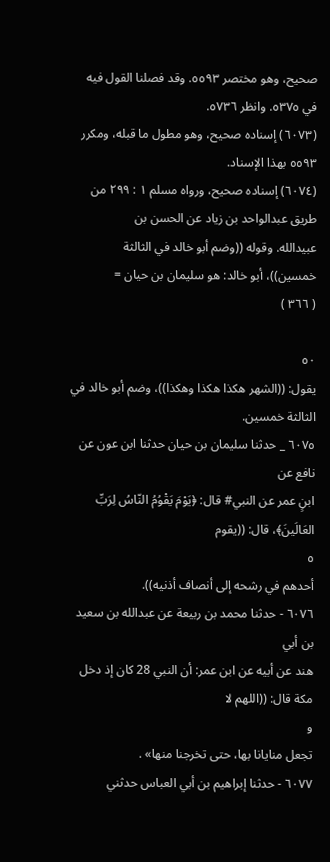صحيح، وهو مختصر ٥٥٩٣. وقد فصلنا القول فيه في ٥٣٧٥. وانظر ٥٧٣٦.
(٦٠٧٣) إسناده صحيح، وهو مطول ما قبله، ومكرر ٥٥٩٣ بهذا الإسناد.
(٦٠٧٤) إسناده صحيح، ورواه مسلم ١ : ٢٩٩ من طريق عبدالواحد بن زياد عن الحسن بن
عبيدالله. وقوله ((وضم أبو خالد في الثالثة خمسين))، أبو خالد: هو سليمان بن حيان =
( ٣٦٦ )

٥٠
يقول: ((الشهر هكذا هكذا وهكذا))، وضم أبو خالد في الثالثة خمسين.
٦٠٧٥ _ حدثنا سليمان بن حيان حدثنا ابن عون عن نافع عن
ابنٍ عمر عن النبي# قال: ﴿يَوْمَ يَقْوُمُ النّاسُ لِرَبِّ العَالَينَ﴾، قال: ((يقوم
٥
أحدهم في رشحه إلى أنصاف أذنيه)).
٦٠٧٦ - حدثنا محمد بن ربيعة عن عبدالله بن سعيد بن أبي
هند عن أبيه عن ابن عمر: أن النبي 28 كان إذ دخل مكة قال: ((اللهم لا
و
تجعل منایانا بها، حتى تخرجنا منها» .
٦٠٧٧ - حدثنا إبراهيم بن أبي العباس حدثني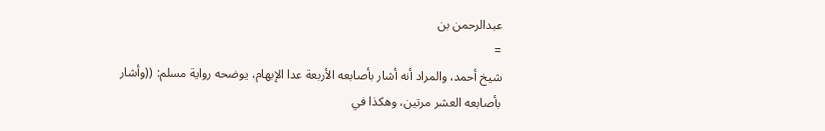عبدالرحمن بن
=
شيخ أحمد، والمراد أنه أشار بأصابعه الأربعة عدا الإبهام، يوضحه رواية مسلم: ((وأشار
بأصابعه العشر مرتين، وهكذا في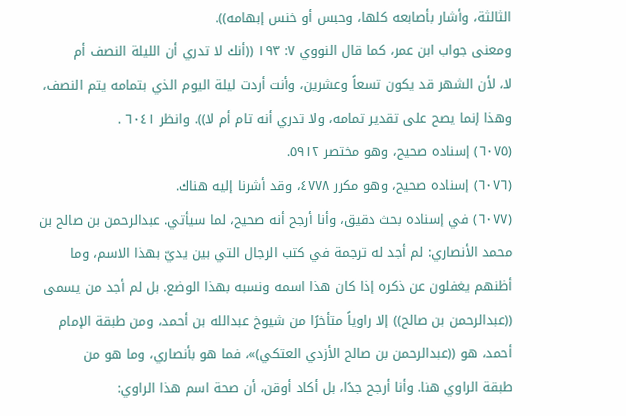الثالثة، وأشار بأصابعه كلها، وحبس أو خنس إبهامه)).
ومعنى جواب ابن عمر، كما قال النووي ٧: ١٩٣ ((أنك لا تدري أن الليلة النصف أم
لا، لأن الشهر قد يكون تسعاً وعشرين، وأنت أردت ليلة اليوم الذي بتمامه يتم النصف،
وهذا إنما يصح على تقدير تمامه، ولا تدري أنه تام أم لا)). وانظر ٦٠٤١ .
(٦٠٧٥) إسناده صحيح، وهو مختصر ٥٩١٢.
(٦٠٧٦) إسناده صحيح، وهو مكرر ٤٧٧٨، وقد أشرنا إليه هناك.
(٦٠٧٧) في إسناده بحث دقيق، وأنا أرجح أنه صحيح، لما سيأتي. عبدالرحمن بن صالح بن
محمد الأنصاري: لم أجد له ترجمة في كتب الرجال التي بين يديّ بهذا الاسم، وما
أظنهم يغفلون عن ذكره إذا كان هذا اسمه ونسبه بهذا الوضع. بل لم أجد من يسمى
((عبدالرحمن بن صالح)) إلا راوياً متأخرًا من شيوخ عبدالله بن أحمد، ومن طبقة الإمام
أحمد، هو ((عبدالرحمن بن صالح الأزدي العتكي)»، فما هو بأنصاري، وما هو من
طبقة الراوي هنا. وأنا أرجح جدًا، بل أكاد أوقن، أن صحة اسم هذا الراوي: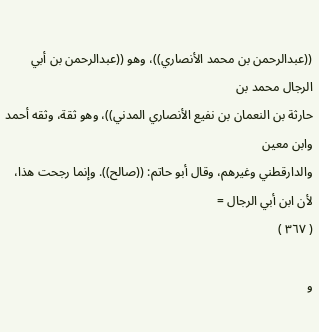((عبدالرحمن بن محمد الأنصاري))، وهو ((عبدالرحمن بن أبي الرجال محمد بن
حارثة بن النعمان بن نفيع الأنصاري المدني))، وهو ثقة، وثقه أحمد وابن معين
والدارقطني وغيرهم، وقال أبو حاتم: ((صالح)). وإنما رجحت هذا، لأن ابن أبي الرجال =
( ٣٦٧ )

و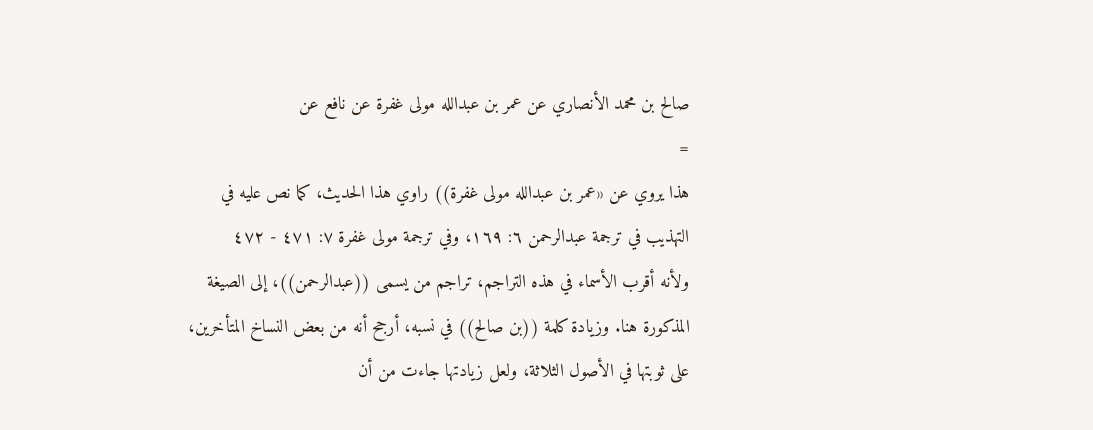صالح بن محمد الأنصاري عن عمر بن عبدالله مولى غفرة عن نافع عن
=
هذا يروي عن «عمر بن عبدالله مولى غفرة)) راوي هذا الحديث، كما نص عليه في
التهذيب في ترجمة عبدالرحمن ٦: ١٦٩، وفي ترجمة مولى غفرة ٧: ٤٧١ - ٤٧٢
ولأنه أقرب الأسماء في هذه التراجم، تراجم من يسمى ((عبدالرحمن))، إلى الصيغة
المذكورة هنا. وزيادة كلمة ((بن صالح)) في نسبه، أرجح أنه من بعض النساخ المتأخرين،
على ثوبتها في الأصول الثلاثة، ولعل زيادتها جاءت من أن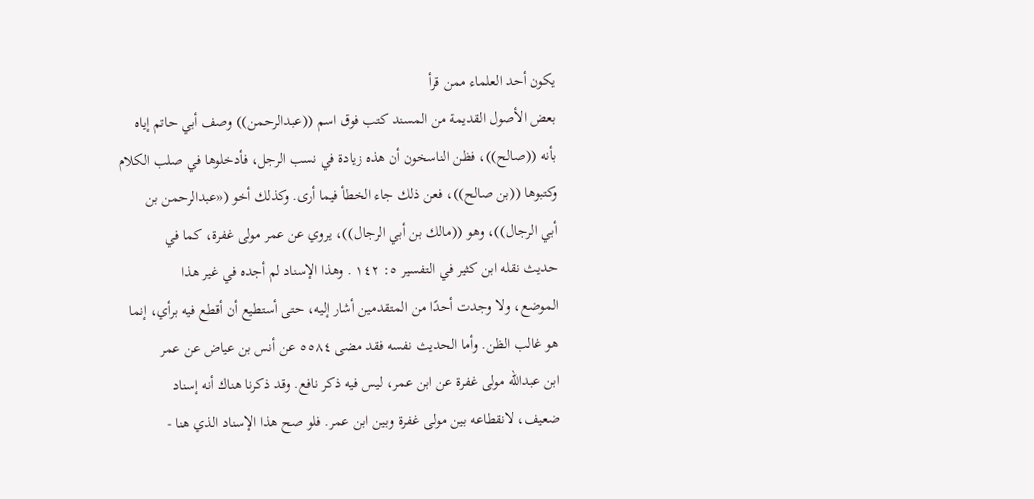يكون أحد العلماء ممن قرأ
بعض الأصول القديمة من المسند کتب فوق اسم ((عبدالرحمن)) وصف أبي حاتم إياه
بأنه ((صالح))، فظن الناسخون أن هذه زيادة في نسب الرجل، فأدخلوها في صلب الكلام
وكتبوها ((بن صالح))، فعن ذلك جاء الخطأ فيما أرى. وكذلك أخو («عبدالرحمن بن
أبي الرجال))، وهو ((مالك بن أبي الرجال))، يروي عن عمر مولى غفرة، كما في
حديث نقله ابن كثير في التفسير ٥: ١٤٢ . وهذا الإسناد لم أجده في غير هذا
الموضع، ولا وجدت أحدًا من المتقدمين أشار إليه، حتى أستطيع أن أقطع فيه برأي، إنما
هو غالب الظن. وأما الحديث نفسه فقد مضى ٥٥٨٤ عن أنس بن عياض عن عمر
ابن عبدالله مولى غفرة عن ابن عمر، ليس فيه ذكر نافع. وقد ذكرنا هناك أنه إسناد
ضعيف، لانقطاعه بين مولى غفرة وبين ابن عمر. فلو صح هذا الإسناد الذي هنا -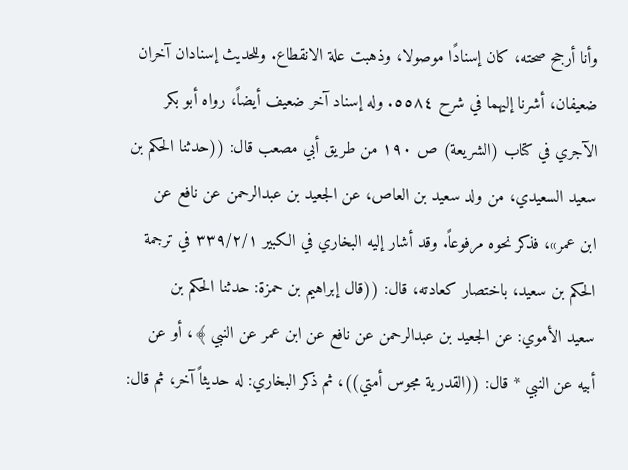وأنا أرجح صحته، كان إسنادًا موصولا، وذهبت علة الانقطاع. وللحديث إسنادان آخران
ضعيفان، أشرنا إليهما في شرح ٥٥٨٤. وله إسناد آخر ضعيف أيضاً، رواه أبو بكر
الآجري في كتاب (الشريعة) ص ١٩٠ من طريق أبي مصعب قال: ((حدثنا الحكم بن
سعيد السعيدي، من ولد سعيد بن العاص، عن الجعيد بن عبدالرحمن عن نافع عن
ابن عمر»، فذكر نحوه مرفوعاً. وقد أشار إليه البخاري في الكبير ٣٣٩/٢/١ في ترجمة
الحكم بن سعيد، باختصار كعادته، قال: ((قال إبراهيم بن حمزة: حدثنا الحكم بن
سعيد الأموي: عن الجعيد بن عبدالرحمن عن نافع عن ابن عمر عن النبي ﴾، أو عن
أبيه عن النبي * قال: ((القدرية مجوس أمتي))، ثم ذكر البخاري: له حديثاً آخر، ثم قال: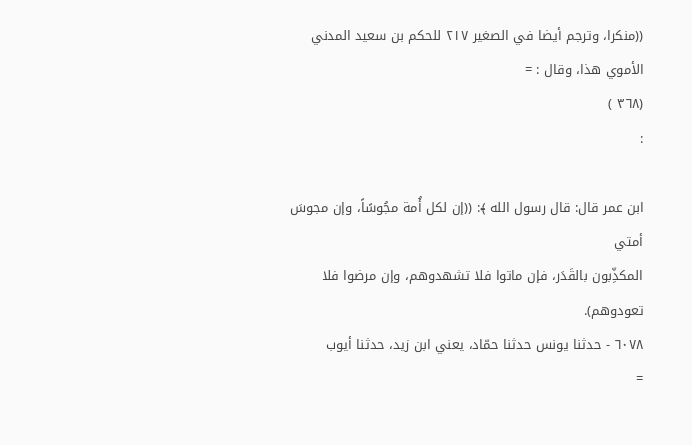((منكرا، وترجم أيضا في الصغير ٢١٧ للحكم بن سعيد المدني الأموي هذا، وقال : =
(٣٦٨ )
:

ابن عمر قال: قال رسول الله ﴾: ((إن لكل أُمة مجُوسًاً، وإن مجوسَ أمتي
المكذِّبون بالقَدَر، فإن ماتوا فلا تشهدوهم، وإن مرضوا فلا تعودوهم).
٦٠٧٨ - حدثنا يونس حدثنا حمّاد، يعني ابن زيد، حدثنا أيوب
=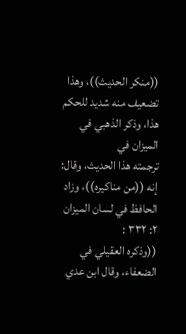((منكر الحديث))، وهذا تضعيف منه شديد للحكم هذا، وذكر الذهبي في الميزان في
ترجمته هذا الحديث، وقال: إنه ((من مناكيره))، وزاد الحافظ في لسان الميزان ٢: ٣٣٢ :
((وذكره العقيلي في الضعفاء، وقال ابن عدي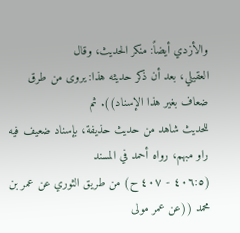والأزدي أيضاً: منكر الحديث، وقال
العقيلي، بعد أن ذكر حديثه هذا: يروى من طرق ضعاف بغير هذا الإسناد)). ثم
للحديث شاهد من حديث حذيفة، بإسناد ضعيف فيه راو مبهم، رواه أحمد في المسند
(٤٠٦:٥ - ٤٠٧ ح) من طريق الثوري عن عمر بن محمد ((عن عمر مولى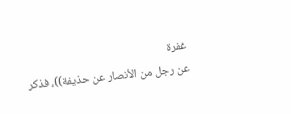غفرة
عن رجل من الأنصار عن حذيفة))، فذكر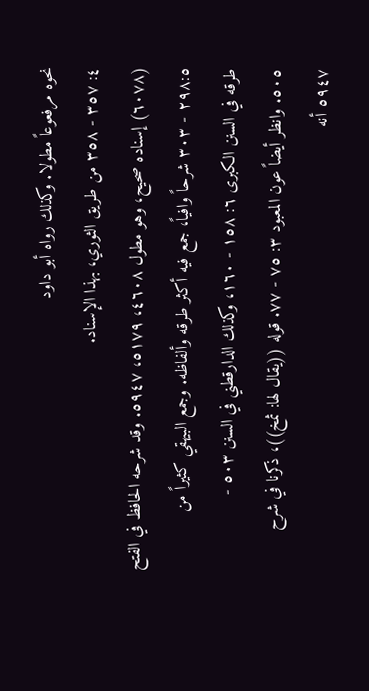نحوه مرفعوعاً مطولا. وكذلك رواه أبو داود
٤: ٣٥٧ - ٣٥٨ من طريق الثوري، بهذا الإسناد.
(٦٠٧٨) إسناده صحيح، وهو مطول ٤٦٠٨، ٥١٧٩، ٥٩٤٧. وقد شرحه الحافظ في الفتح
٢٩٨:٥ - ٣٠٣ شرحاً وافياً، جمع فيه أكثر طرقه وألفاظه. وجمع البيهقي كثيراً من
طرقه في السنن الكبرى ٦: ١٥٨ - ١٦٠، وكذلك الدارقطني في السنن ٥٠٣ -
٥٠٥. وانظر أيضاً عون المعبود ٣: ٧٥ - ٧٧. قوله ((يقال لها: ثمخ))، ذكرنا في شرح
٥٩٤٧ أنه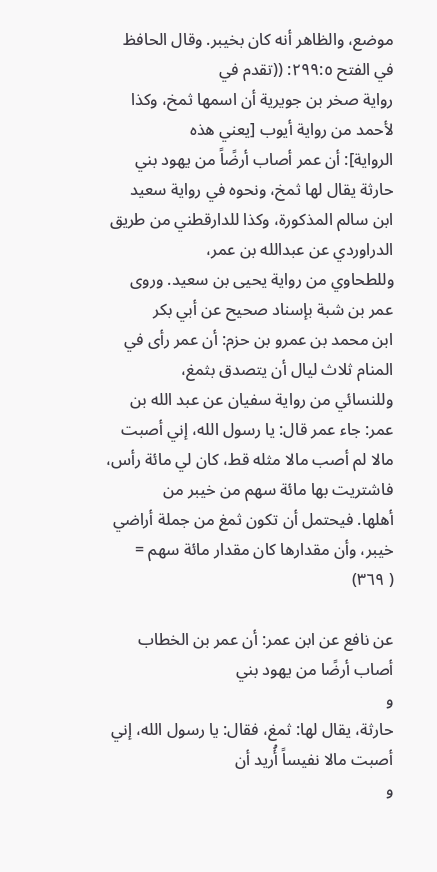موضع، والظاهر أنه كان بخيبر. وقال الحافظ في الفتح ٢٩٩:٥: ((تقدم في
رواية صخر بن جويرية أن اسمها ثمخ، وكذا لأحمد من رواية أيوب [يعني هذه
الرواية]: أن عمر أصاب أرضًاً من يهود بني حارثة يقال لها ثمخ، ونحوه في رواية سعيد
ابن سالم المذكورة، وكذا للدارقطني من طريق الدراوردي عن عبدالله بن عمر،
وللطحاوي من رواية يحيى بن سعيد. وروى عمر بن شبة بإسناد صحيح عن أبي بكر
ابن محمد بن عمرو بن حزم: أن عمر رأى في المنام ثلاث ليال أن يتصدق بثمغ،
وللنسائي من رواية سفيان عن عبد الله بن عمر: جاء عمر قال: يا رسول الله، إني أصبت
مالا لم أصب مالا مثله قط، كان لي مائة رأس، فاشتريت بها مائة سهم من خيبر من
أهلها. فيحتمل أن تكون ثمغ من جملة أراضي خيبر، وأن مقدارها كان مقدار مائة سهم =
( ٣٦٩)

عن نافع عن ابن عمر: أن عمر بن الخطاب أصاب أرضًا من يهود بني
و
حارثة، يقال لها: ثمغ، فقال: يا رسول الله، إني أصبت مالا نفيساً أُريد أن
و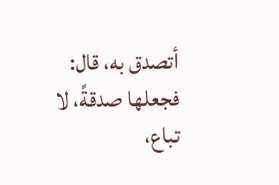أتصدق به، قال: فجعلها صدقةً، لا تباع،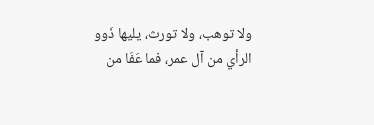ولا توهب، ولا تورث، يليها ذَوو
الرأي من آل عمر، فما عَفَا من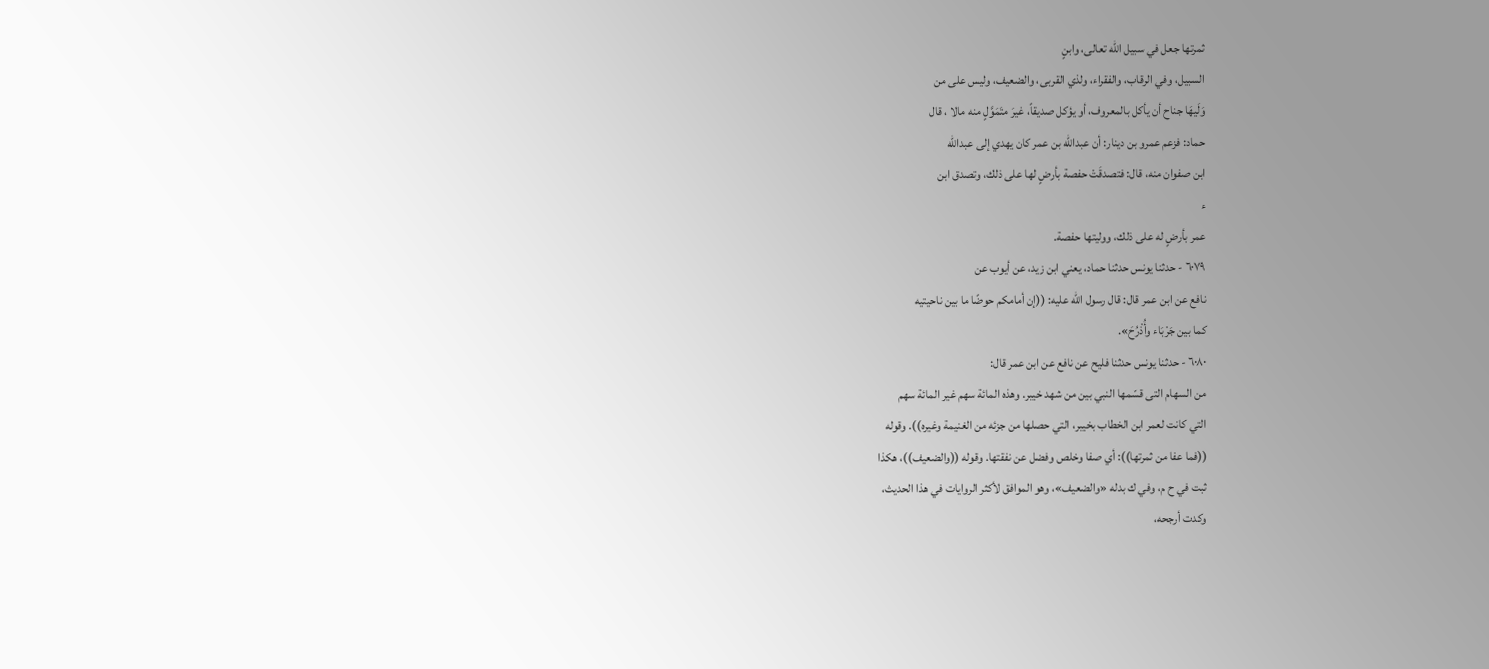ثمرتها جعل في سبيل الله تعالى، وابنٍ
السبيل، وفي الرقاب، والفقراء، ولذي القربى، والضعيف، وليس على من
وَلَيهَا جناح أن يأكل بالمعروف، أو يؤكل صديقاً، غيرَ متَمَوَّلٍ منه مالا ، قال
حماد: فزعم عمرو بن دينار: أن عبدالله بن عمر كان يهدي إلى عبدالله
ابن صفوان منه، قال: فتصدقَتْ حفصة بأرضٍ لها على ذلك، وتصدق ابن
ء
عمر بأرضٍ له على ذلك، ووليتها حفصة.
٦٠٧٩ - حدثنا يونس حدثنا حماد، يعني ابن زيد، عن أيوب عن
نافع عن ابن عمر قال: قال رسول الله عليه: ((إن أمامكم حوضًا ما بين ناحيتيه
كما بين جَرْبَاء وأُذْرُحَ».
٦٠٨٠ - حدثنا يونس حدثنا فليح عن نافع عن ابن عمر قال:
من السهام التى قسّمها النبي بين من شهد خيبر. وهذه المائة سهم غير المائة سهم
التي كانت لعمر ابن الخطاب بخيبر، التي حصلها من جزئه من الغنيمة وغيره)). وقوله
((فما عفا من ثمرتها)): أي صفا وخلص وفضل عن نفقتها. وقوله ((والضعيف))، هكذا
ثبت في ح م، وفي ك بدله «والضعيف»، وهو الموافق لأكثر الروايات في هذا الحديث،
وكدت أرجحه،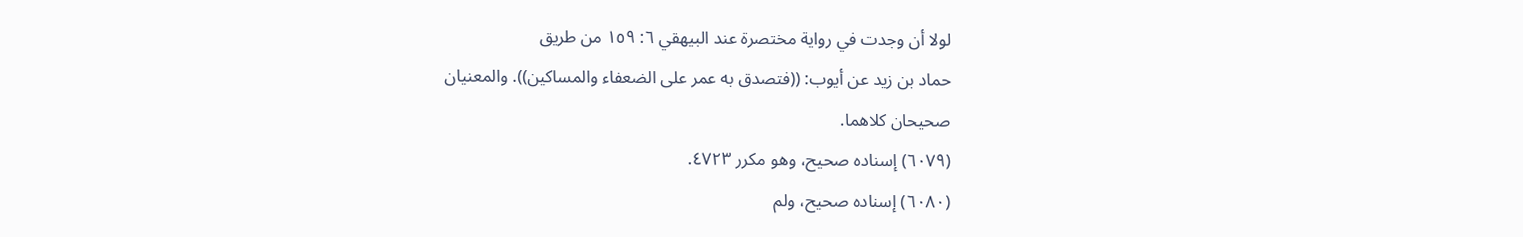لولا أن وجدت في رواية مختصرة عند البيهقي ٦: ١٥٩ من طريق
حماد بن زيد عن أيوب: ((فتصدق به عمر على الضعفاء والمساكين)). والمعنيان
صحیحان كلاهما.
(٦٠٧٩) إسناده صحيح، وهو مكرر ٤٧٢٣.
(٦٠٨٠) إسناده صحيح، ولم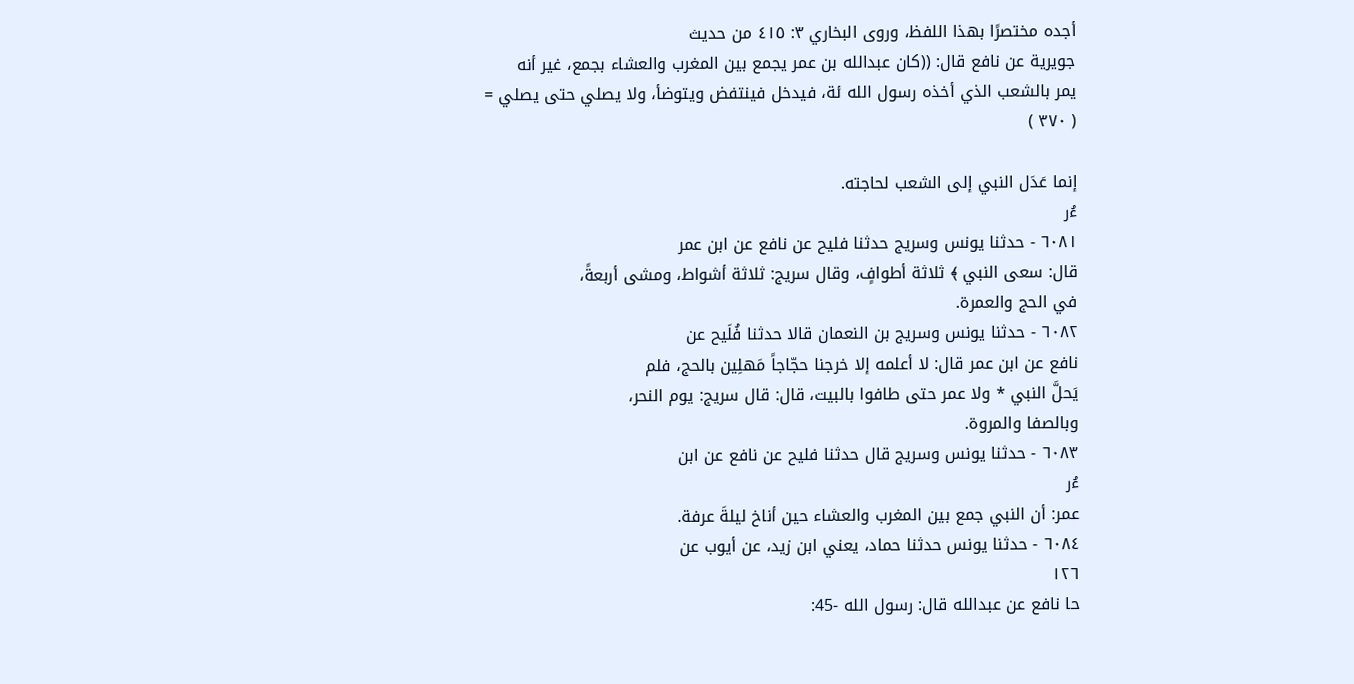أجده مختصرًا بهذا اللفظ، وروى البخاري ٣: ٤١٥ من حديث
جويرية عن نافع قال: ((كان عبدالله بن عمر يجمع بين المغرب والعشاء بجمع، غير أنه
يمر بالشعب الذي أخذه رسول الله ئة، فيدخل فينتفض ويتوضأ، ولا يصلي حتى يصلي =
( ٣٧٠ )

إنما عَدَل النبي إلى الشعب لحاجته.
ءُر
٦٠٨١ - حدثنا يونس وسریج حدثنا فلیح عن نافع عن ابن عمر
قال: سعى النبي ﴾ ثلاثة أطوافٍ، وقال سريج: ثلاثة أشواط، ومشى أربعةً،
في الحج والعمرة.
٦٠٨٢ - حدثنا يونس وسريج بن النعمان قالا حدثنا فُلَيح عن
نافع عن ابن عمر قال: لا أعلمه إلا خرجنا حجّاجاً مَهلِين بالحج، فلم
يَحلَّ النبي * ولا عمر حتى طافوا بالبيت، قال: قال سريج: يوم النحر،
وبالصفا والمروة.
٦٠٨٣ - حدثنا يونس وسریج قال حدثنا فلیح عن نافع عن ابن
ءُر
عمر: أن النبي جمع بين المغرب والعشاء حين أناخ ليلةَ عرفة.
٦٠٨٤ - حدثنا يونس حدثنا حماد، يعني ابن زيد، عن أيوب عن
١٢٦
حا نافع عن عبدالله قال: رسول الله -45: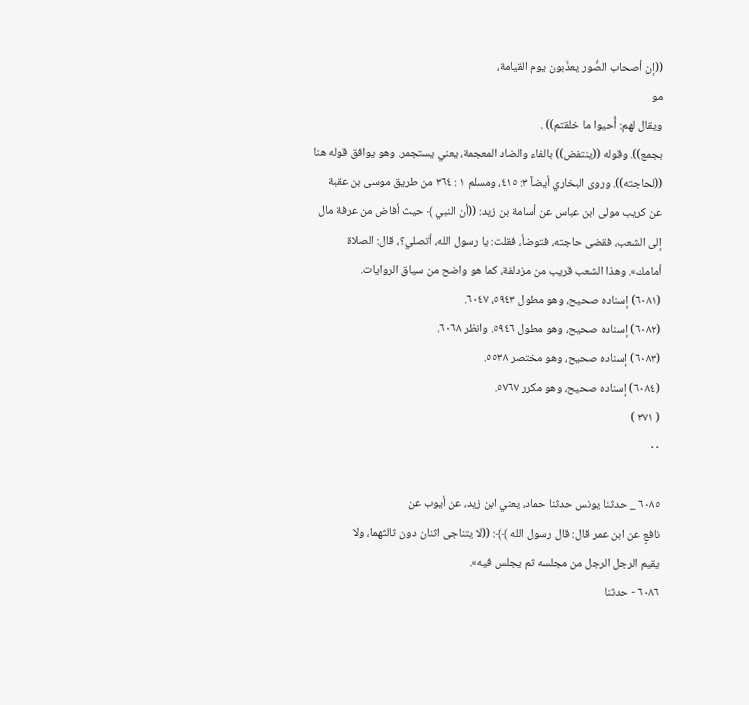((إن أصحاب الصُّور يعذّبون يوم القيامة،
مو
ويقال لهم: أُحيوا ما خلقتم)) .
بجمع)). وقوله ((ينتفض)) بالفاء والضاد المعجمة، يعني يستجمر. وهو يوافق قوله هنا
((لحاجته)). وروى البخاري أيضاً ٣: ٤١٥، ومسلم ١ : ٣٦٤ من طريق موسى بن عقبة
عن كريب مولى ابن عباس عن أسامة بن زيد: ((أن النبي ﴾ حيث أفاض من عرفة مال
إلى الشعب، فقضى حاجته، فتوضأ، فقلت: يا رسول الله، أتصلي؟، قال: الصلاة
أمامك». وهذا الشعب قريب من مزدلفة، كما هو واضح من سياق الروايات.
(٦٠٨١) إسناده صحيح، وهو مطول ٥٩٤٣، ٦٠٤٧.
(٦٠٨٢) إسناده صحيح، وهو مطول ٥٩٤٦. وانظر ٦٠٦٨.
(٦٠٨٣) إسناده صحيح، وهو مختصر ٥٥٣٨.
(٦٠٨٤) إسناده صحيح، وهو مکرر ٥٧٦٧.
( ٣٧١ )
٠٠

٦٠٨٥ _ حدثنا يونس حدثنا حماد، يعني ابن زيد، عن أيوب عن
نافعٍ عن ابن عمر قال: قال رسول الله ﴾﴾: ((لا يتناجى اثنان دون ثالثهما، ولا
يقيم الرجل الرجل من مجلسه ثم يجلس فيه».
٦٠٨٦ - حدثنا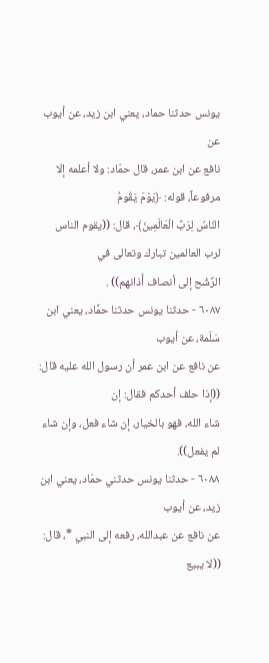يونس حدثنا حماد، يعني ابن زيد، عن أيوب عن
نافع عن ابن عمر، قال حمّاد: ولا أعلمه إلا مرفوعاً، قوله: ﴿يَوْمَ يَقُومُ
النّاسُ لِرَبِّ الْعَالَمِينَ﴾، قال: ((يقوم الناس لرب العالمين تبارك وتعالى في
الرِّشْح إلى أنصاف أَذانهم)) .
٦٠٨٧ - حدثنا يونس حدثنا حمَّاد، يعني ابن سَلَمة، عن أيوب
عن نافع عن ابن عمر أن رسول الله عليه قال: ((إذا حلف أحدكم فقال: إن
شاء الله، فهو بالخيار، إن شاء فعل، وإن شاء لم يفعل)).
٦٠٨٨ - حدثنا يونس حدثني حمّاد، يعني ابن زيد، عن أيوب
عن نافع عن عبدالله، رفعه إلى النبي *، قال: ((لا يبيع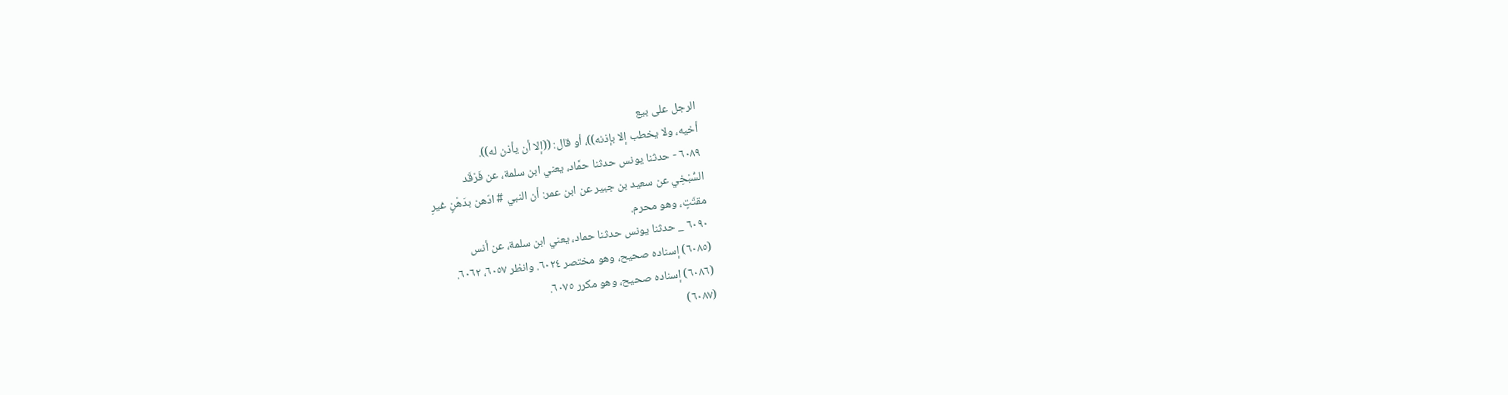الرجل على بيع
أخيه، ولا يخطب إلا بإذنه))، أو قال: ((إلا أن يأذن له)).
٦٠٨٩ - حدثنا يونس حدثنا حمَّاد، يعني ابن سلمة، عن فَرْقَد
السُّبْخِي عن سعيد بن جبير عن ابن عمر: أن النبي # ادّهن بدَهْنٍ غيرِ
مقتّتٍ، وهو محرم.
٦٠٩٠ _ حدثنا يونس حدثنا حماد، يعني ابن سلمة، عن أنس
(٦٠٨٥) إسناده صحيح، وهو مختصر ٦٠٢٤. وانظر ٦٠٥٧، ٦٠٦٢.
(٦٠٨٦) إسناده صحيح، وهو مکرر ٦٠٧٥.
(٦٠٨٧)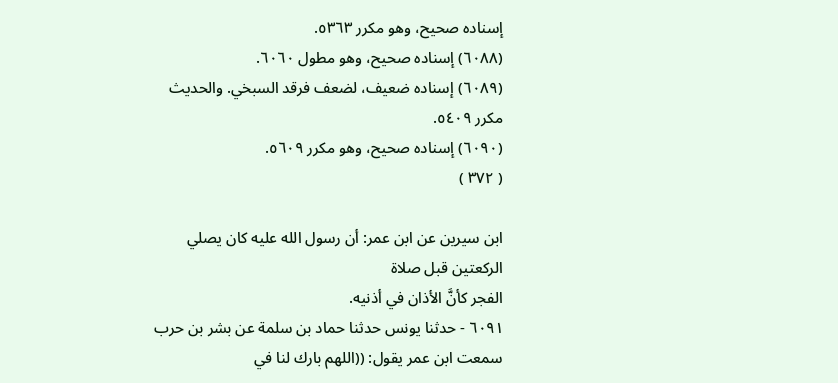إسناده صحيح، وهو مکرر ٥٣٦٣.
(٦٠٨٨) إسناده صحيح، وهو مطول ٦٠٦٠.
(٦٠٨٩) إسناده ضعيف، لضعف فرقد السبخي. والحديث مكرر ٥٤٠٩.
(٦٠٩٠) إسناده صحيح، وهو مكرر ٥٦٠٩.
( ٣٧٢ )

ابن سيرين عن ابن عمر: أن رسول الله عليه كان يصلي الركعتين قبل صلاة
الفجر كأنَّ الأذان في أذنيه.
٦٠٩١ - حدثنا يونس حدثنا حماد بن سلمة عن بشر بن حرب
سمعت ابن عمر يقول: ((اللهم بارك لنا في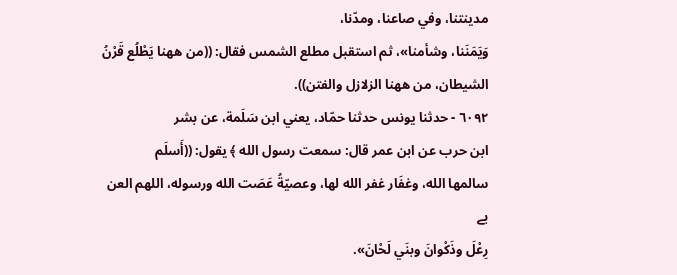مدينتنا، وفي صاعنا، ومدّنا،
وَيَمَنَنا، وشأمنا»، ثم استقبل مطلع الشمس فقال: ((من ههنا يَطْلُع قَرْنُ
الشيطان، من ههنا الزلازل والفتن)).
٦٠٩٢ - حدثنا يونس حدثنا حمّاد، يعني ابن سَلَمة، عن بشر
ابن حرب عن ابن عمر قال: سمعت رسول الله ﴾ يقول: ((أَسلَم
سالمها الله، وغفَار غفر الله لها، وعصيّةُ عَصَت الله ورسوله، اللهم العن
بے
رِعْلَ وذَكْوانَ وبنَي لَحْانَ».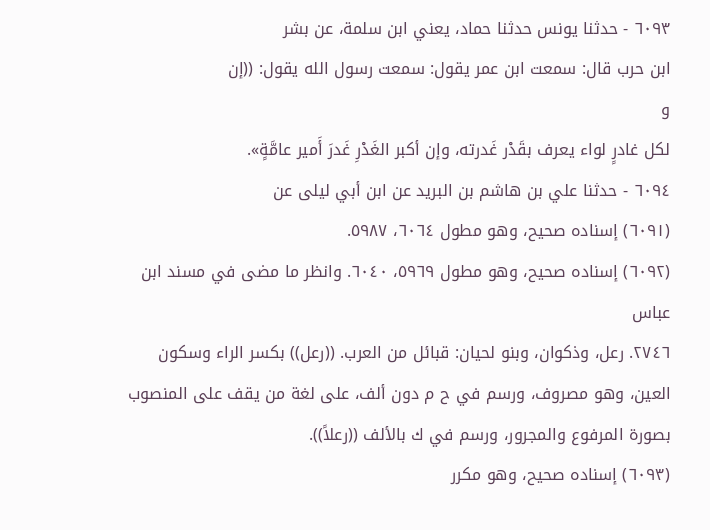٦٠٩٣ - حدثنا يونس حدثنا حماد، يعني ابن سلمة، عن بشر
ابن حرب قال: سمعت ابن عمر يقول: سمعت رسول الله يقول: ((إن
و
لكل غادرٍ لواء يعرف بقَدْر غَدرته، وإن أكبر الغَدْرِ غَدرَ أَمير عامَّةٍ».
٦٠٩٤ - حدثنا علي بن هاشم بن البريد عن ابن أبي ليلى عن
(٦٠٩١) إسناده صحيح، وهو مطول ٦٠٦٤، ٥٩٨٧.
(٦٠٩٢) إسناده صحيح، وهو مطول ٥٩٦٩، ٦٠٤٠. وانظر ما مضى في مسند ابن عباس
٢٧٤٦. رعل، وذكوان، وبنو لحيان: قبائل من العرب. ((رعل)) بكسر الراء وسكون
العين، وهو مصروف، ورسم في ح م دون ألف، على لغة من يقف على المنصوب
بصورة المرفوع والمجرور، ورسم في ك بالألف ((رعلاً)).
(٦٠٩٣) إسناده صحيح، وهو مكرر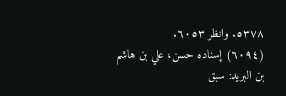٥٣٧٨. وانظر ٦٠٥٣.
(٦٠٩٤) إسناده حسن، علي بن هاشم بن البرید: سبق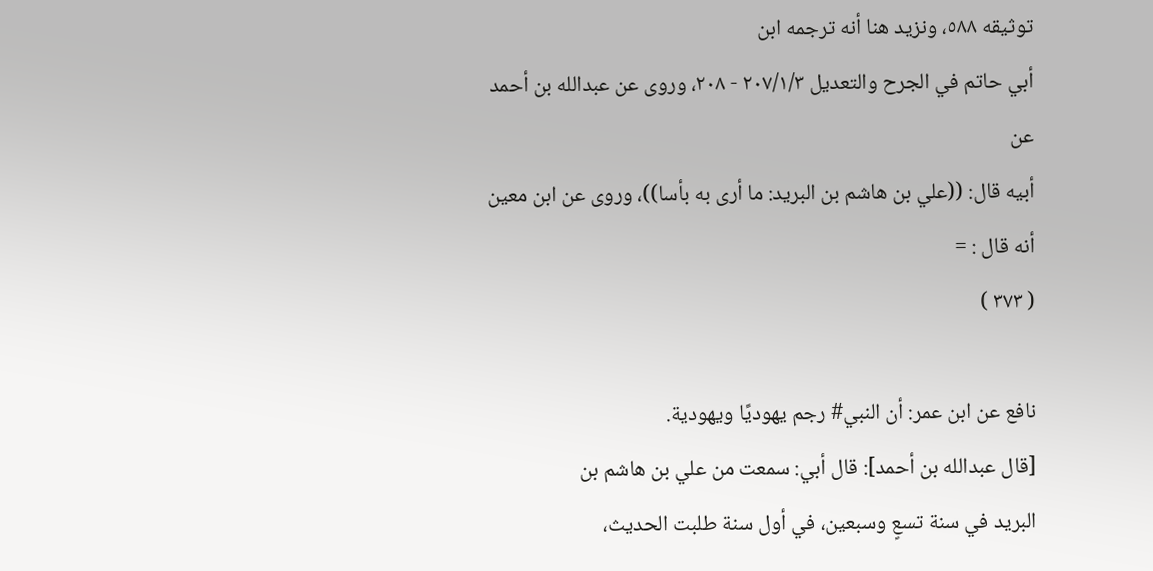توثیقه ٥٨٨، ونزيد هنا أنه ترجمه ابن
أبي حاتم في الجرح والتعديل ٢٠٧/١/٣ - ٢٠٨، وروى عن عبدالله بن أحمد عن
أبيه قال: ((علي بن هاشم بن البريد: ما أرى به بأسا))، وروى عن ابن معين أنه قال : =
( ٣٧٣ )

نافع عن ابن عمر: أن النبي# رجم يهوديًا ويهودية.
[قال عبدالله بن أحمد]: قال أبي: سمعت من علي بن هاشم بن
البريد في سنة تسعٍ وسبعين، في أول سنة طلبت الحديث،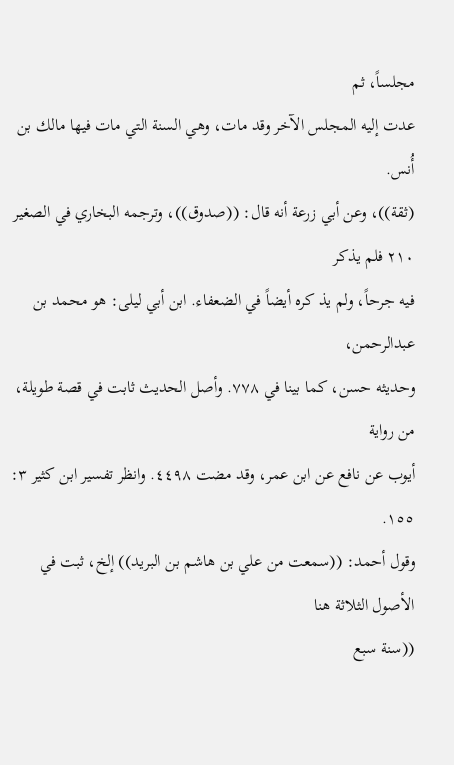مجلساً، ثم
عدت إليه المجلس الآخر وقد مات، وهي السنة التي مات فيها مالك بن
أُنس.
(ثقة))، وعن أبي زرعة أنه قال: ((صدوق))، وترجمه البخاري في الصغير ٢١٠ فلم يذكر
فيه جرحاً، ولم يذ کره أيضاً في الضعفاء. ابن أبي ليلى: هو محمد بن عبدالرحمن،
وحديثه حسن، كما بينا في ٧٧٨. وأصل الحديث ثابت في قصة طويلة، من رواية
أيوب عن نافع عن ابن عمر، وقد مضت ٤٤٩٨. وانظر تفسير ابن كثير ٣: ١٥٥.
وقول أحمد: ((سمعت من علي بن هاشم بن البريد)) إلخ، ثبت في الأصول الثلاثة هنا
((سنة سبع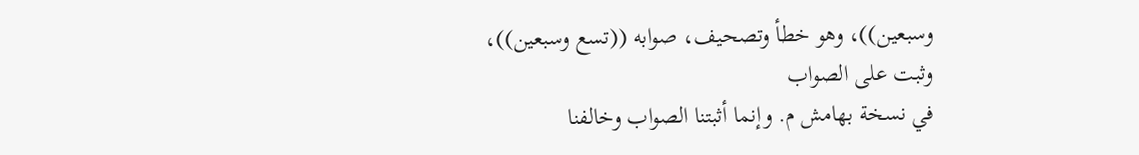وسبعين))، وهو خطأ وتصحيف، صوابه ((تسع وسبعين))، وثبت على الصواب
في نسخة بهامش م. وإنما أثبتنا الصواب وخالفنا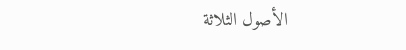الأصول الثلاثة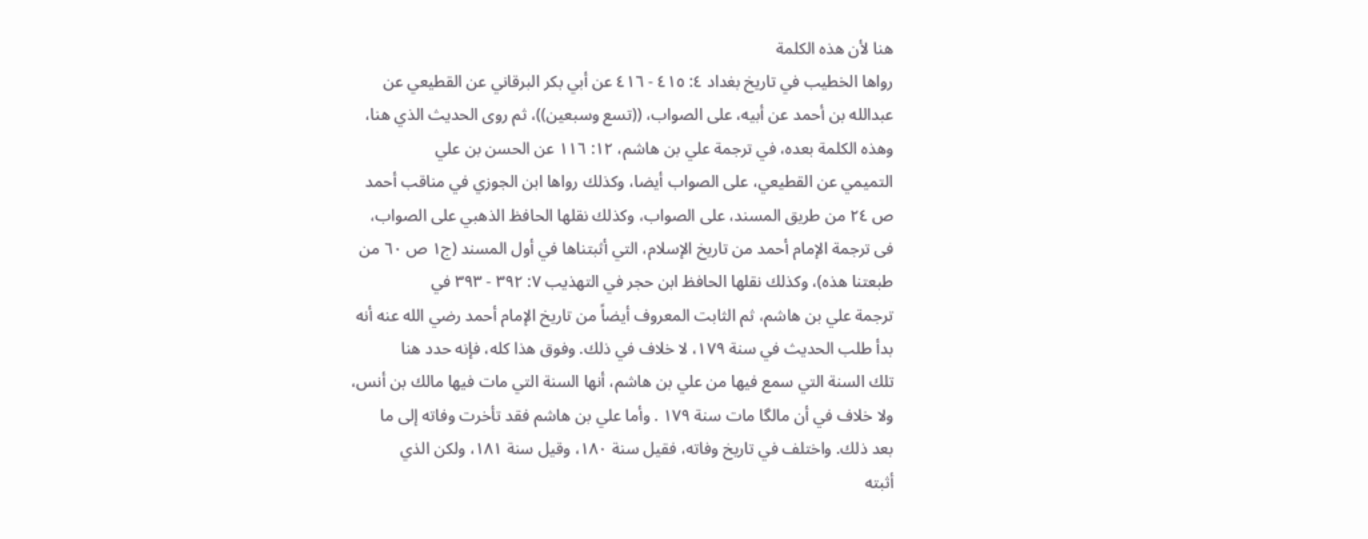هنا لأن هذه الكلمة
رواها الخطيب في تاريخ بغداد ٤: ٤١٥ - ٤١٦ عن أبي بكر البرقاني عن القطيعي عن
عبدالله بن أحمد عن أبيه، على الصواب، ((تسع وسبعين))، ثم روى الحديث الذي هنا،
وهذه الكلمة بعده، في ترجمة علي بن هاشم، ١٢: ١١٦ عن الحسن بن علي
التميمي عن القطيعي، على الصواب أيضا، وكذلك رواها ابن الجوزي في مناقب أحمد
ص ٢٤ من طريق المسند، على الصواب، وكذلك نقلها الحافظ الذهبي على الصواب،
فى ترجمة الإمام أحمد من تاريخ الإسلام، التي أثبتناها في أول المسند (ج١ ص ٦٠ من
طبعتنا هذه)، وكذلك نقلها الحافظ ابن حجر في التهذيب ٧: ٣٩٢ - ٣٩٣ في
ترجمة علي بن هاشم، ثم الثابت المعروف أيضاً من تاريخ الإمام أحمد رضي الله عنه أنه
بدأ طلب الحديث في سنة ١٧٩، لا خلاف في ذلك. وفوق هذا كله، فإنه حدد هنا
تلك السنة التي سمع فيها من علي بن هاشم، أنها السنة التي مات فيها مالك بن أنس،
ولا خلاف في أن مالگا مات سنة ١٧٩ . وأما علي بن هاشم فقد تأخرت وفاته إلى ما
بعد ذلك. واختلف في تاريخ وفاته، فقيل سنة ١٨٠، وقيل سنة ١٨١، ولكن الذي
أثبته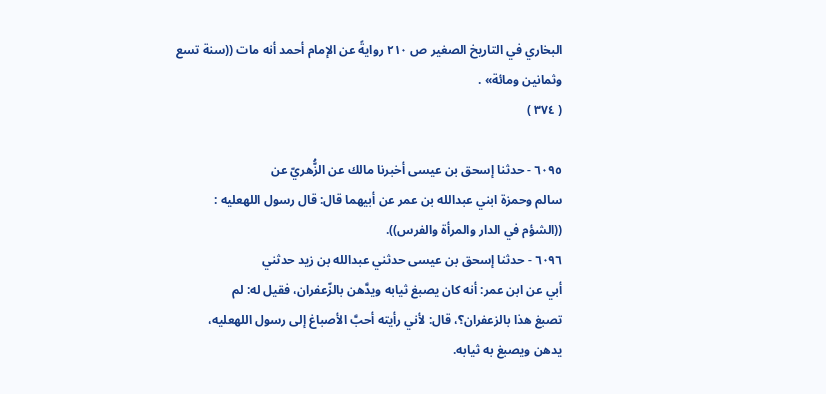البخاري في التاريخ الصغير ص ٢١٠ روايةً عن الإمام أحمد أنه مات ((سنة تسع
وثمانين ومائة» .
( ٣٧٤ )

٦٠٩٥ - حدثنا إسحق بن عيسى أخبرنا مالك عن الزُّهريّ عن
سالم وحمزة ابني عبدالله بن عمر عن أبيهما قال: قال رسول اللهعليه :
((الشؤم في الدار والمرأة والفرس)).
٦٠٩٦ - حدثنا إسحق بن عیسی حدثني عبدالله بن زيد حدثني
أبي عن ابن عمر: أنه كان يصبغ ثيابه ويدَّهن بالزّعفران، فقيل له: لم
تصبغ هذا بالزعفران؟، قال: لأني رأيته أحبَّ الأصباغ إلى رسول اللهعليه،
يدهن ویصبغ به ثيابه.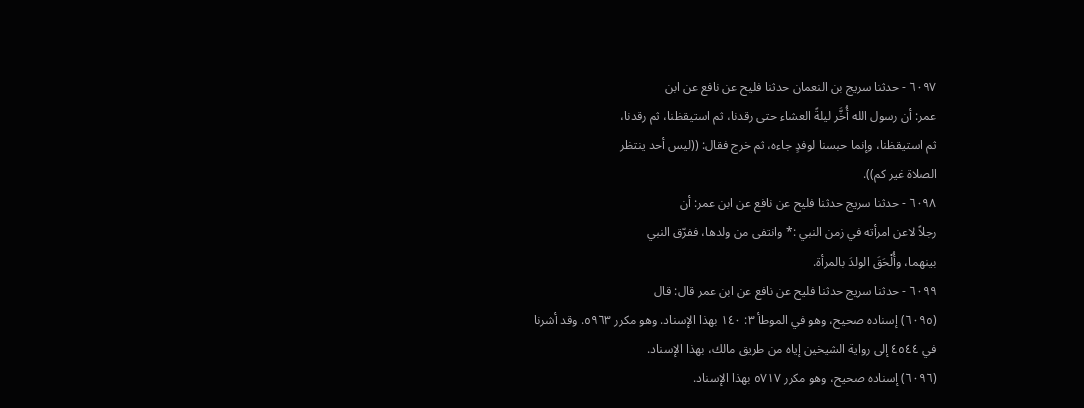٦٠٩٧ - حدثنا سریج بن النعمان حدثنا فلیح عن نافع عن ابن
عمر: أن رسول الله أُخَّر ليلةً العشاء حتى رقدنا، ثم استيقظنا، ثم رقدنا،
ثم استيقظنا، وإنما حبسنا لوفدٍ جاءه، ثم خرج فقال: ((ليس أحد ينتظر
الصلاة غیر کم)).
٦٠٩٨ - حدثنا سريج حدثنا فليح عن نافع عن ابن عمر: أن
رجلاً لاعن امرأته في زمن النبي :* وانتفى من ولدها، ففرّق النبي
بينهما، وأُلْحَقَ الولدَ بالمرأة.
٦٠٩٩ - حدثنا سریج حدثنا فليح عن نافع عن ابن عمر قال: قال
(٦٠٩٥) إسناده صحيح، وهو في الموطأ ٣: ١٤٠ بهذا الإسناد. وهو مكرر ٥٩٦٣. وقد أشرنا
في ٤٥٤٤ إلى رواية الشيخين إياه من طريق مالك، بهذا الإسناد.
(٦٠٩٦) إسناده صحيح، وهو مكرر ٥٧١٧ بهذا الإسناد.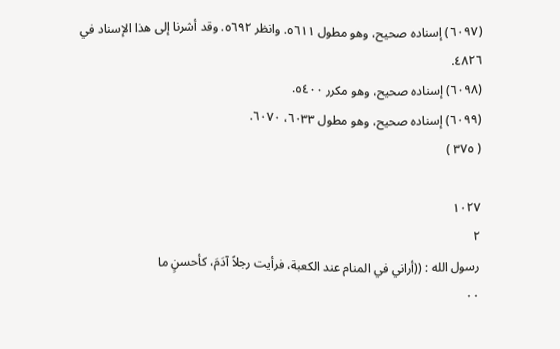(٦٠٩٧) إسناده صحيح، وهو مطول ٥٦١١. وانظر ٥٦٩٢. وقد أشرنا إلى هذا الإسناد في
٤٨٢٦.
(٦٠٩٨) إسناده صحيح، وهو مكرر ٥٤٠٠.
(٦٠٩٩) إسناده صحيح، وهو مطول ٦٠٣٣، ٦٠٧٠.
( ٣٧٥ )

١٠٢٧
٢
رسول الله : ((أراني في المنام عند الكعبة، فرأيت رجلاً آدَمَ، كأحسنٍ ما
٠٠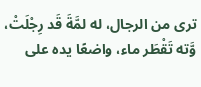ترى من الرجال، له لمَّةَ قَد رِجْلَتْ، وَّته تَقْطَر ماء، واضعًا يده على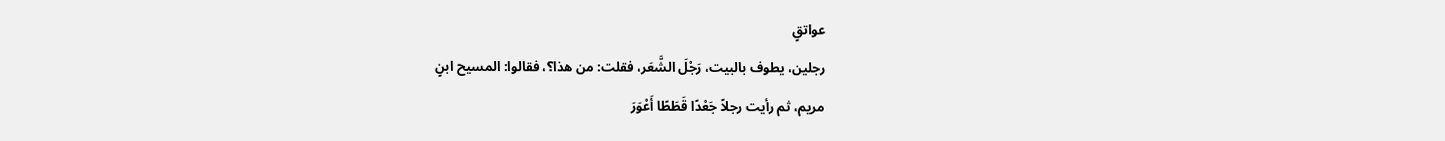عواتقٍ
رجلين، يطوف بالبيت، رَجْلَ الشَّعَر، فقلت: من هذا؟، فقالوا: المسيح ابنٍ
مريم، ثم رأيت رجلاً جَعْدًا قَطَطًا أَعْوَرَ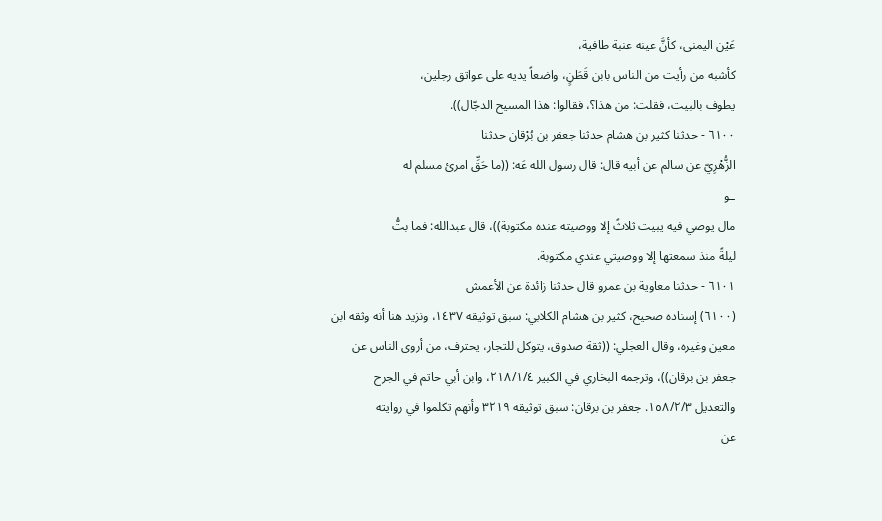عَيْن اليمنى، كأنَّ عينه عنبة طافية،
كأشبه من رأيت من الناس بابن قَطَنٍ، واضعاً يديه على عواتق رجلين،
يطوف بالبيت، فقلت: من هذا؟، فقالوا: هذا المسيح الدجّال)).
٦١٠٠ - حدثنا كثير بن هشام حدثنا جعفر بن بُرْقان حدثنا
الزُّهْرِيّ عن سالم عن أبيه قال: قال رسول الله عَه: ((ما حَقِّ امرئ مسلم له
ـو
مال يوصي فيه يبيت ثلاثً إلا ووصيته عنده مكتوبة))، قال عبدالله: فما بتُّ
ليلةً منذ سمعتها إلا ووصيتي عندي مكتوبة.
٦١٠١ - حدثنا معاوية بن عمرو قال حدثنا زائدة عن الأعمش
(٦١٠٠) إسناده صحيح، كثير بن هشام الكلابي: سبق توثيقه ١٤٣٧، ونزيد هنا أنه وثقه ابن
معين وغيره، وقال العجلي: ((ثقة صدوق، يتوكل للتجار، يحترف، من أروى الناس عن
جعفر بن برقان))، وترجمه البخاري في الكبير ٢١٨/١/٤، وابن أبي حاتم في الجرح
والتعديل ١٥٨/٢/٣. جعفر بن برقان: سبق توثيقه ٣٢١٩ وأنهم تكلموا في روايته
عن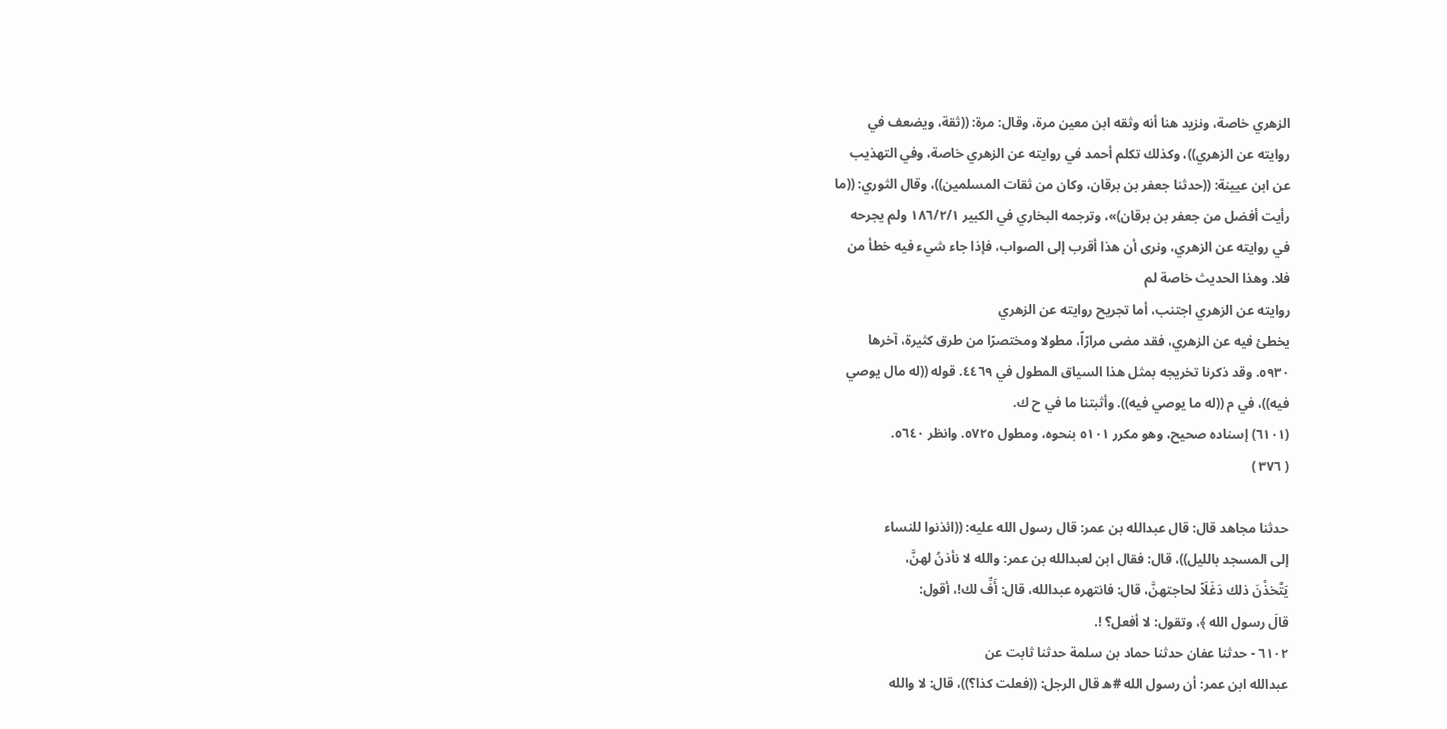الزهري خاصة، ونزيد هنا أنه وثقه ابن معين مرة، وقال: مرة: ((ثقة، ويضعف في
روايته عن الزهري))، وكذلك تكلم أحمد في روايته عن الزهري خاصة، وفي التهذيب
عن ابن عيينة: ((حدثنا جعفر بن برقان، وكان من ثقات المسلمين))، وقال الثوري: ((ما
رأيت أفضل من جعفر بن برقان)»، وترجمه البخاري في الكبير ١٨٦/٢/١ ولم يجرحه
في روايته عن الزهري، ونرى أن هذا أقرب إلى الصواب، فإذا جاء شيء فيه خطأ من
فلا. وهذا الحديث خاصة لم
روايته عن الزهري اجتنب، أما تجريح روايته عن الزهري
يخطئ فيه عن الزهري، فقد مضى مرارًاً، مطولا ومختصرًا من طرق كثيرة، آخرها
٥٩٣٠. وقد ذكرنا تخريجه بمثل هذا السياق المطول في ٤٤٦٩. قوله ((له مال يوصي
فیه))، في م ((له ما يوصي فيه)). وأثبتنا ما في ح ك.
(٦١٠١) إسناده صحيح، وهو مكرر ٥١٠١ بنحوه، ومطول ٥٧٢٥. وانظر ٥٦٤٠.
( ٣٧٦ )

حدثنا مجاهد قال: قال عبدالله بن عمر: قال رسول الله عليه: ((ائذنوا للنساء
إلى المسجد بالليل))، قال: فقال ابن لعبدالله بن عمر: والله لا نأذنُ لهنَّ،
يَتَّخذْنَ ذلك دَغَلَاً لحاجتهنَّ، قال: فانتهره عبدالله، قال: أَفِّ لك!، أقول:
قالَ رسول الله ﴾، وتقول: لا أفعل؟ !.
٦١٠٢ - حدثنا عفان حدثنا حماد بن سلمة حدثنا ثابت عن
عبدالله ابن عمر: أن رسول الله #ه قال الرجل: ((فعلت كذا؟))، قال: لا والله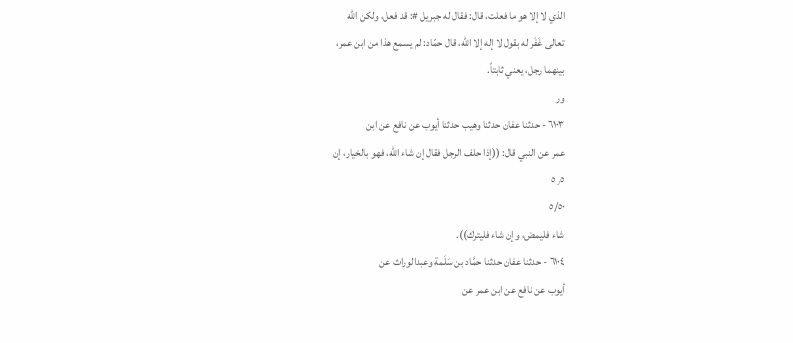الذي لا إلا هو ما فعلت، قال: فقال له جبريل #: قد فعل، ولكن الله
تعالى غَفَر له بقول لا إله إلا الله، قال حمّاد: لم يسمع هذا من ابن عمر،
بینهما رجل، يعني ثابتاً.
ور
٦١٠٣ - حدثنا عفان حدثنا وهيب حدثنا أيوب عن نافع عن ابن
عمر عن النبي قال: ((إذا حلف الرجل فقال إن شاء الله، فهو بالخيار، إن
٥٫٥
٥/٥٠
شاء فليمض، وإن شاء فليترك)).
٦١٠٤ - حدثنا عفان حدثنا حمَّاد بن سَلَمة وعبدالوراث عن
أيوب عن نافع عن ابن عمر عن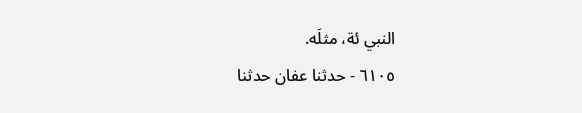النبي ئة، مثلَه.
٦١٠٥ - حدثنا عفان حدثنا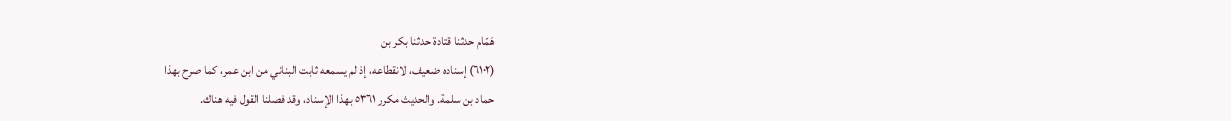هَمّام حدثنا قتادة حدثنا بكر بن
(٦١٠٢) إسناده ضعيف، لانقطاعه، إذ لم يسمعه ثابت البناني من ابن عمر، كما صرح بهذا
حماد بن سلمة. والحديث مكرر ٥٣٦١ بهذا الإسناد، وقد فصلنا القول فيه هناك.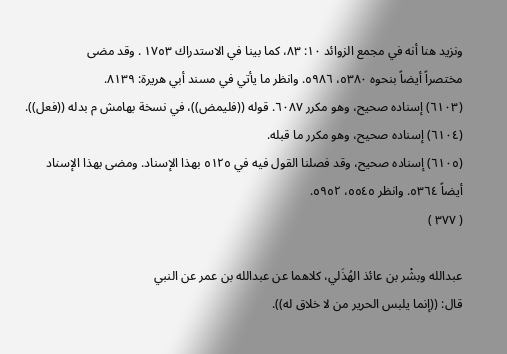ونزيد هنا أنه في مجمع الزوائد ١٠: ٨٣، كما بينا في الاستدراك ١٧٥٣ . وقد مضى
مختصراً أيضاً بنحوه ٥٣٨٠، ٥٩٨٦. وانظر ما يأتي في مسند أبي هريرة: ٨١٣٩.
(٦١٠٣) إسناده صحيح، وهو مكرر ٦٠٨٧. قوله ((فليمض))، في نسخة بهامش م بدله ((فعل)).
(٦١٠٤) إسناده صحيح، وهو مکرر ما قبله.
(٦١٠٥) إسناده صحيح، وقد فصلنا القول فيه في ٥١٢٥ بهذا الإسناد. ومضى بهذا الإسناد
أيضاً ٥٣٦٤. وانظر ٥٥٤٥، ٥٩٥٢.
( ٣٧٧ )

عبدالله وبشْر بن عائذ الهُذَلي، كلاهما عن عبدالله بن عمر عن النبي
قال: ((إنما يلبس الحرير من لا خلاق له)).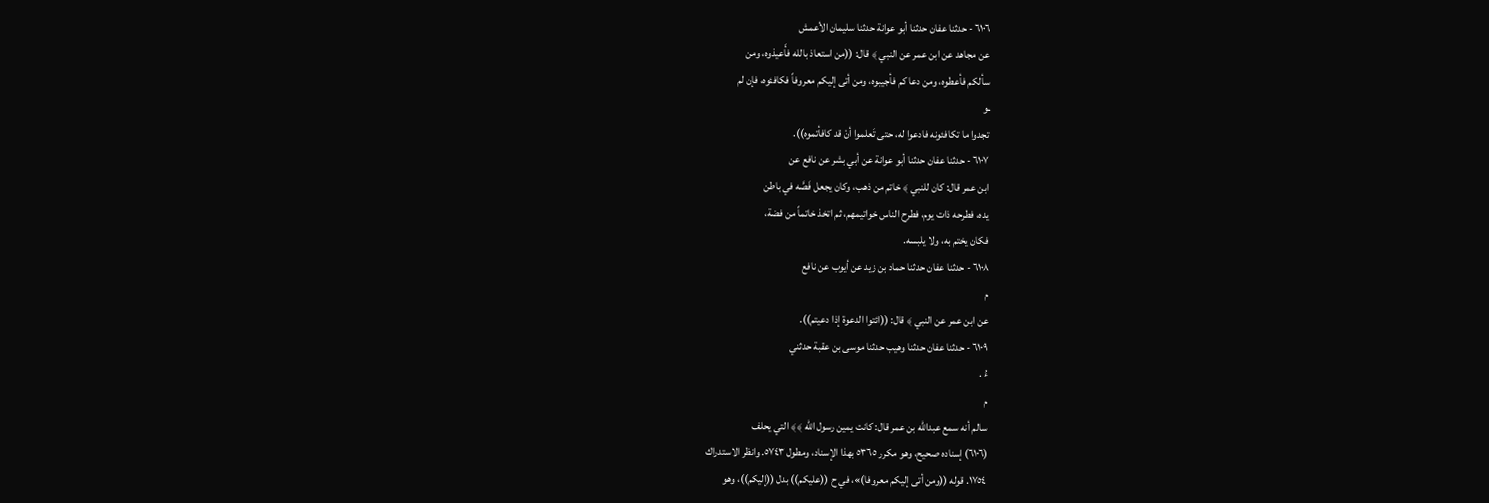٦١٠٦ - حدثنا عفان حدثنا أبو عوانة حدثنا سليمان الأعمش
عن مجاهد عن ابن عمر عن النبي ﴾ قال: ((من استعاذ بالله فأَعيذوه، ومن
سألكم فأعطوه، ومن دعا کم فأجيبوه، ومن أتى إليكم معروفاً فکافئوه، فإن لم
ـو
تجدوا ما تكافئونه فادعوا له، حتى تَعلموا أنْ قد كافأتموه)).
٦١٠٧ - حدثنا عفان حدثنا أبو عوانة عن أبي بشر عن نافع عن
ابن عمر قال: كان للنبي ﴾ خاتم من ذهب، وكان يجعل فَصَّه في باطن
يده، فطرحه ذات يوم، فطرح الناس خواتيمهم، ثم اتخذ خاتماً من فضة،
فکان یختم به، ولا يلبسه.
٦١٠٨ - حدثنا عفان حدثنا حماد بن زيد عن أيوب عن نافع
م
عن ابن عمر عن النبي ﴾ قال: ((ائتوا الدعوة إذا دعيتم)).
٦١٠٩ - حدثنا عفان حدثنا وهيب حدثنا موسى بن عقبة حدثني
ءُ .
م
سالم أنه سمع عبدالله بن عمر قال: كانت يمين رسول الله ﴾﴾ التي يحلف
(٦١٠٦) إسناده صحيح، وهو مكرر ٥٣٦٥ بهذا الإسناد، ومطول ٥٧٤٣. وانظر الاستدراك
١٧٥٤. قوله ((ومن أتى إليكم معروفا)»، في ح ((عليكم)) بدل ((إليكم))، وهو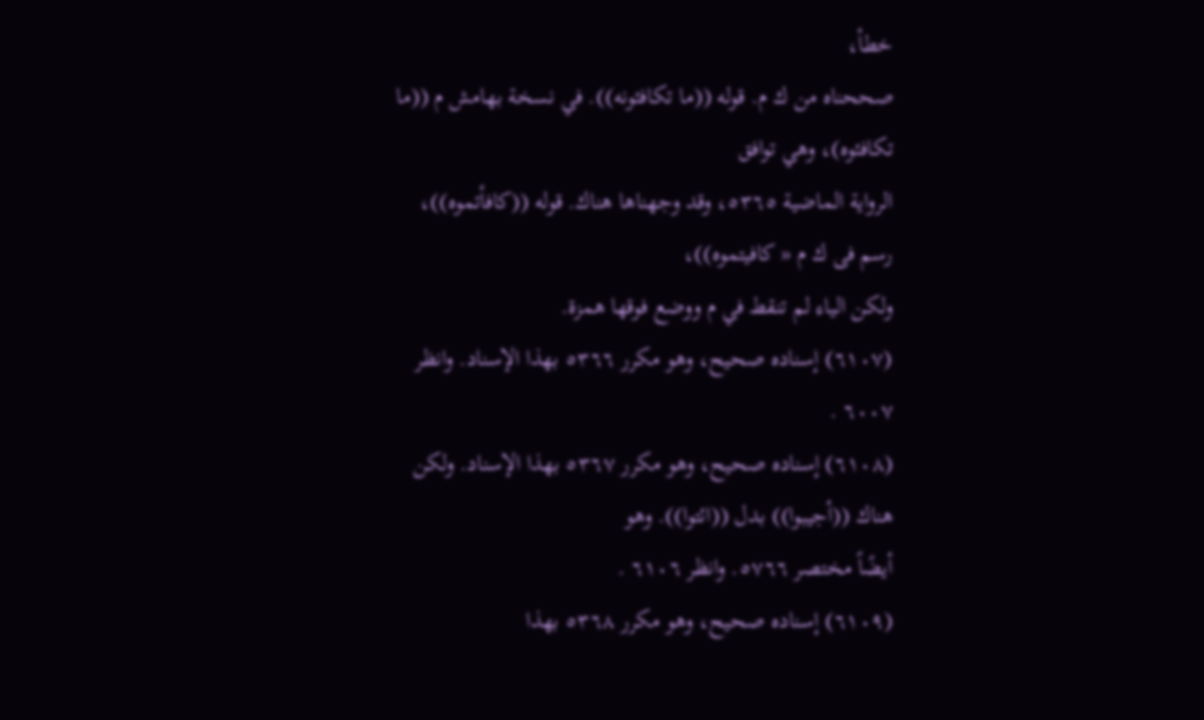خطأ،
صححناه من ك م. قوله ((ما تكافئونه)). في نسخة بهامش م ((ما تكافئوه)، وهي توافق
الرواية الماضية ٥٣٦٥، وقد وجهناها هناك. قوله ((كافأتموه))، رسم فى ك م « كافيتموه))،
ولكن الياء لم تنقط في م ووضع فوقها همزة.
(٦١٠٧) إسناده صحيح، وهو مكرر ٥٣٦٦ بهذا الإسناد. وانظر ٦٠٠٧ .
(٦١٠٨) إسناده صحيح، وهو مكرر ٥٣٦٧ بهذا الإسناد. ولكن هناك ((أجيبوا)) بدل ((ائتوا)). وهو
أيضًاً مختصر ٥٧٦٦. وانظر ٦١٠٦ .
(٦١٠٩) إسناده صحيح، وهو مكرر ٥٣٦٨ بهذا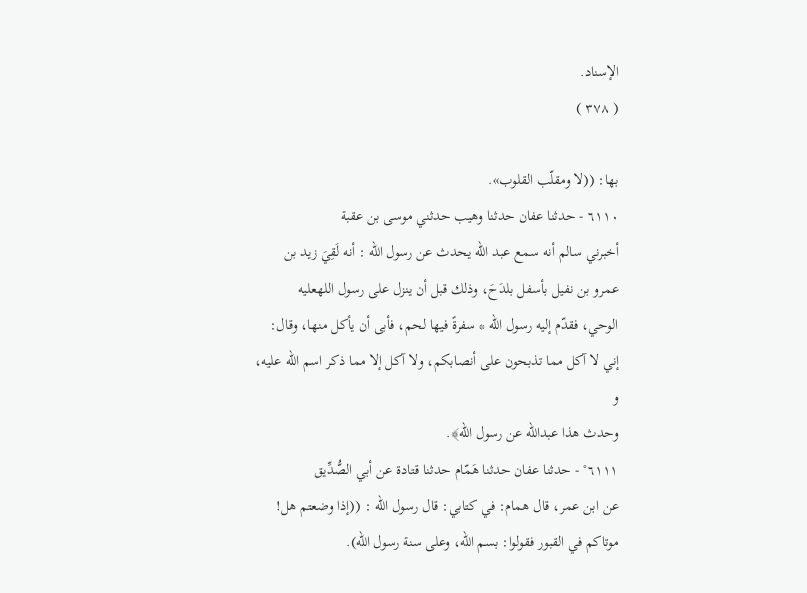الإسناد.
( ٣٧٨ )

بها: ((لا ومقلّب القلوب».
٦١١٠ - حدثنا عفان حدثنا وهيب حدثني موسى بن عقبة
أخبرني سالم أنه سمع عبد الله يحدث عن رسول الله : أنه لَقِيَ زيد بن
عمرو بن نفيل بأسفل بلدَحَ، وذلك قبل أن ينزل على رسول اللهعليه
الوحي، فقدّم إليه رسول الله * سفرةً فيها لحم، فأبى أن يأكل منها، وقال:
إني لا آكل مما تذبحون على أنصابكم، ولا آكل إلا مما ذكر اسم الله عليه،
و
وحدث هذا عبدالله عن رسول الله﴾.
٦١١١° - حدثنا عفان حدثنا هَمّام حدثنا قتادة عن أبي الصُّدِّيق
عن ابن عمر، قال همام: في كتابي: قال رسول الله : ((إذا وضعتم هل!
موتاكم في القبور فقولوا: بسم الله، وعلى سنة رسول الله).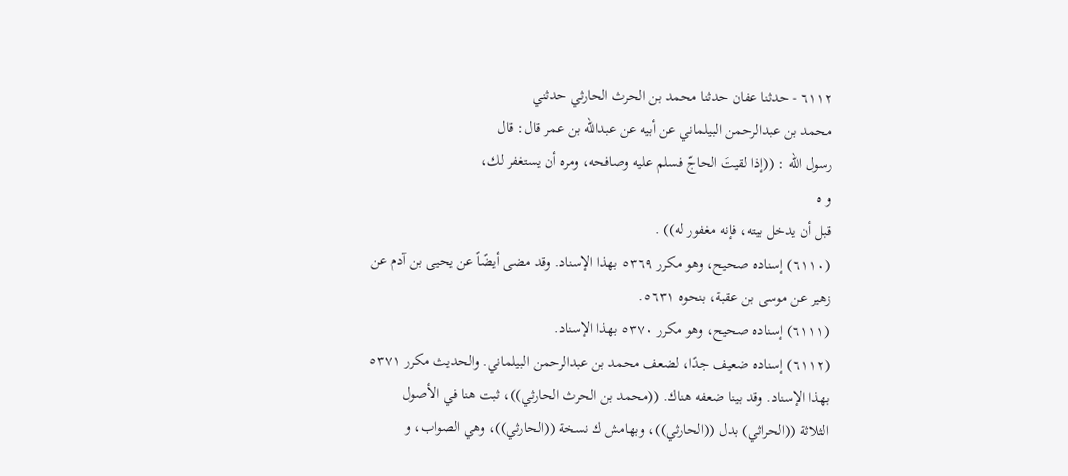٦١١٢ - حدثنا عفان حدثنا محمد بن الحرث الحارثي حدثني
محمد بن عبدالرحمن البيلماني عن أبيه عن عبدالله بن عمر قال: قال
رسول الله : ((إذا لقيتَ الحاجّ فسلم عليه وصافحه، ومره أن يستغفر لك،
و ہ
قبل أن يدخل بيته، فإنه مغفور له)) .
(٦١١٠) إسناده صحيح، وهو مكرر ٥٣٦٩ بهذا الإسناد. وقد مضى أيضًاً عن يحيى بن آدم عن
زهير عن موسى بن عقبة، بنحوه ٥٦٣١.
(٦١١١) إسناده صحيح، وهو مكرر ٥٣٧٠ بهذا الإسناد.
(٦١١٢) إسناده ضعيف جدًا، لضعف محمد بن عبدالرحمن البيلماني. والحديث مكرر ٥٣٧١
بهذا الإسناد. وقد بينا ضعفه هناك. ((محمد بن الحرث الحارثي))، ثبت هنا في الأصول
الثلاثة ((الحراثي) بدل ((الحارثي))، وبهامش ك نسخة ((الحارثي))، وهي الصواب، و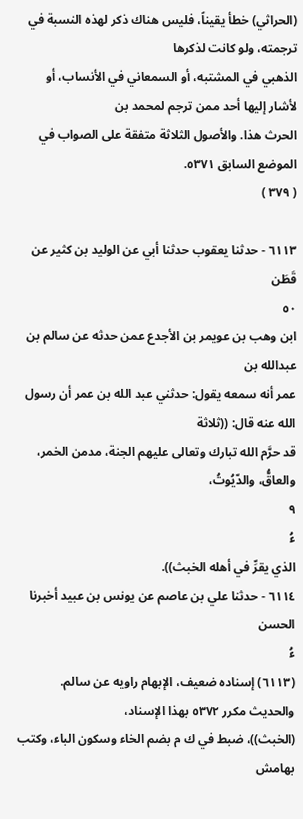(الحراثي) خطأ يقيناً، فليس هناك ذكر لهذه النسبة في ترجمته، ولو كانت لذكرها
الذهبي في المشتبه، أو السمعاني في الأنساب، أو لأشار إليها أحد ممن ترجم لمحمد بن
الحرث هذا. والأصول الثلاثة متفقة على الصواب في الموضع السابق ٥٣٧١.
( ٣٧٩ )

٦١١٣ - حدثنا يعقوب حدثنا أبي عن الوليد بن كثير عن قَطَن
٥٠
ابن وهب بن عويمر بن الأجدع عمن حدثه عن سالم بن عبدالله بن
عمر أنه سمعه يقول: حدثني عبد الله بن عمر أن رسول الله عنه قال: ((ثلاثة
قد حرَّم الله تبارك وتعالى عليهم الجنة، مدمن الخمر، والعاقُّ، والدّيُوتُ،
٩
ءُ
الذي يقرِّ في أهله الخبث)).
٦١١٤ - حدثنا علي بن عاصم عن يونس بن عبيد أخبرنا الحسن
ءُ
(٦١١٣) إسناده ضعيف، الإبهام راويه عن سالم. والحديث مكرر ٥٣٧٢ بهذا الإسناد،
(الخبث))، ضبط في ك م بضم الخاء وسكون الباء، وكتب بهامش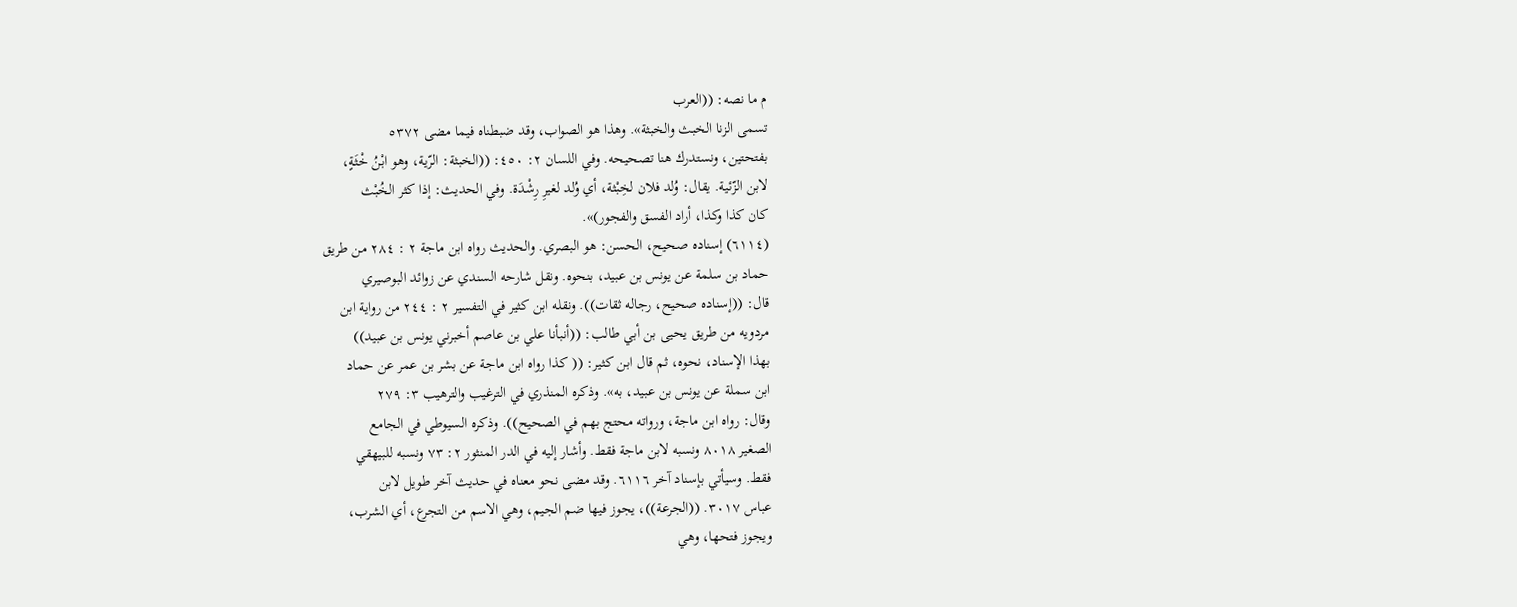م ما نصه: ((العرب
تسمى الزنا الخبث والخبثة». وهذا هو الصواب، وقد ضبطناه فيما مضى ٥٣٧٢
بفتحتين، ونستدرك هنا تصحيحه. وفي اللسان ٢: ٤٥٠: ((الخبثة: الرّية، وهو ابْنُ خْثَةٍ،
لابن الزّئية. يقال: وُلد فلان لخِبْثة، أي وُلد لغيرِ رِشْدَة. وفي الحديث: إذا كثر الخُبْث
كان كذا وكذا، أراد الفسق والفجور)».
(٦١١٤) إسناده صحيح، الحسن: هو البصري. والحديث رواه ابن ماجة ٢ : ٢٨٤ من طريق
حماد بن سلمة عن يونس بن عبيد، بنحوه. ونقل شارحه السندي عن زوائد البوصيري
قال: ((إسناده صحيح، رجاله ثقات)). ونقله ابن كثير في التفسير ٢ : ٢٤٤ من رواية ابن
مردويه من طريق يحيى بن أبي طالب: ((أنبأنا علي بن عاصم أخبرني يونس بن عبيد))
بهذا الإسناد، نحوه، ثم قال ابن كثير: (( كذا رواه ابن ماجة عن بشر بن عمر عن حماد
ابن سملة عن يونس بن عبيد، به». وذكره المنذري في الترغيب والترهيب ٣: ٢٧٩
وقال: رواه ابن ماجة، ورواته محتج بهم في الصحيح)). وذكره السيوطي في الجامع
الصغير ٨٠١٨ ونسبه لابن ماجة فقط. وأشار إليه في الدر المنثور ٢: ٧٣ ونسبه للبيهقي
فقط. وسيأتي بإسناد آخر ٦١١٦. وقد مضى نحو معناه في حديث آخر طويل لابن
عباس ٣٠١٧. ((الجرعة))، يجوز فيها ضم الجيم، وهي الاسم من التجرع، أي الشرب،
ويجوز فتحها، وهي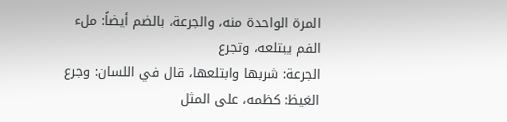المرة الواحدة منه، والجرعة، بالضم أيضاً: ملء الفم يبتلعه، وتجرع
الجرعة: شربها وابتلعها، قال في اللسان: وجرع الغيظ: كظمه، على المثل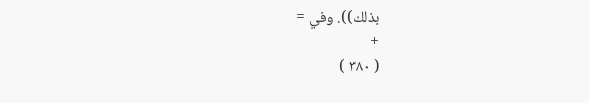بذلك)). وفي =
+
( ٣٨٠ )